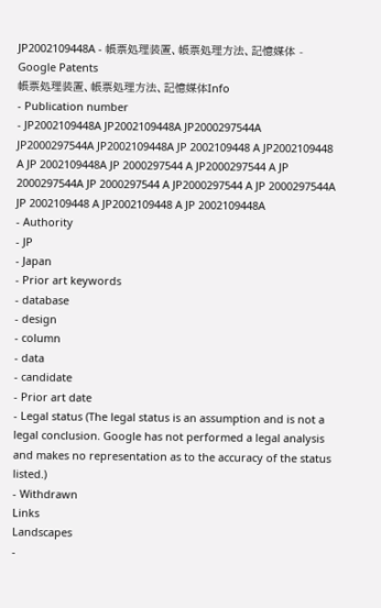JP2002109448A - 帳票処理装置、帳票処理方法、記憶媒体 - Google Patents
帳票処理装置、帳票処理方法、記憶媒体Info
- Publication number
- JP2002109448A JP2002109448A JP2000297544A JP2000297544A JP2002109448A JP 2002109448 A JP2002109448 A JP 2002109448A JP 2000297544 A JP2000297544 A JP 2000297544A JP 2000297544 A JP2000297544 A JP 2000297544A JP 2002109448 A JP2002109448 A JP 2002109448A
- Authority
- JP
- Japan
- Prior art keywords
- database
- design
- column
- data
- candidate
- Prior art date
- Legal status (The legal status is an assumption and is not a legal conclusion. Google has not performed a legal analysis and makes no representation as to the accuracy of the status listed.)
- Withdrawn
Links
Landscapes
-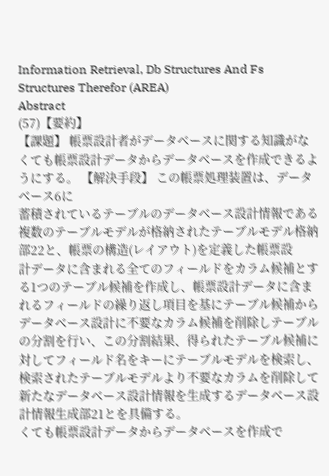Information Retrieval, Db Structures And Fs Structures Therefor (AREA)
Abstract
(57)【要約】
【課題】 帳票設計者がデータベースに関する知識がな
くても帳票設計データからデータベースを作成できるよ
うにする。 【解決手段】 この帳票処理装置は、データベース6に
蓄積されているテーブルのデータベース設計情報である
複数のテーブルモデルが格納されたテーブルモデル格納
部22と、帳票の構造(レイアウト)を定義した帳票設
計データに含まれる全てのフィールドをカラム候補とす
る1つのテーブル候補を作成し、帳票設計データに含ま
れるフィールドの繰り返し項目を基にテーブル候補から
データベース設計に不要なカラム候補を削除しテーブル
の分割を行い、この分割結果、得られたテーブル候補に
対してフィールド名をキーにテーブルモデルを検索し、
検索されたテーブルモデルより不要なカラムを削除して
新たなデータベース設計情報を生成するデータベース設
計情報生成部21とを具備する。
くても帳票設計データからデータベースを作成で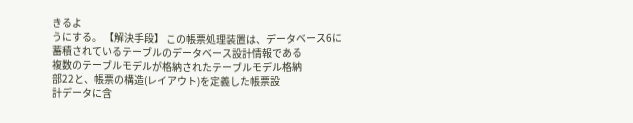きるよ
うにする。 【解決手段】 この帳票処理装置は、データベース6に
蓄積されているテーブルのデータベース設計情報である
複数のテーブルモデルが格納されたテーブルモデル格納
部22と、帳票の構造(レイアウト)を定義した帳票設
計データに含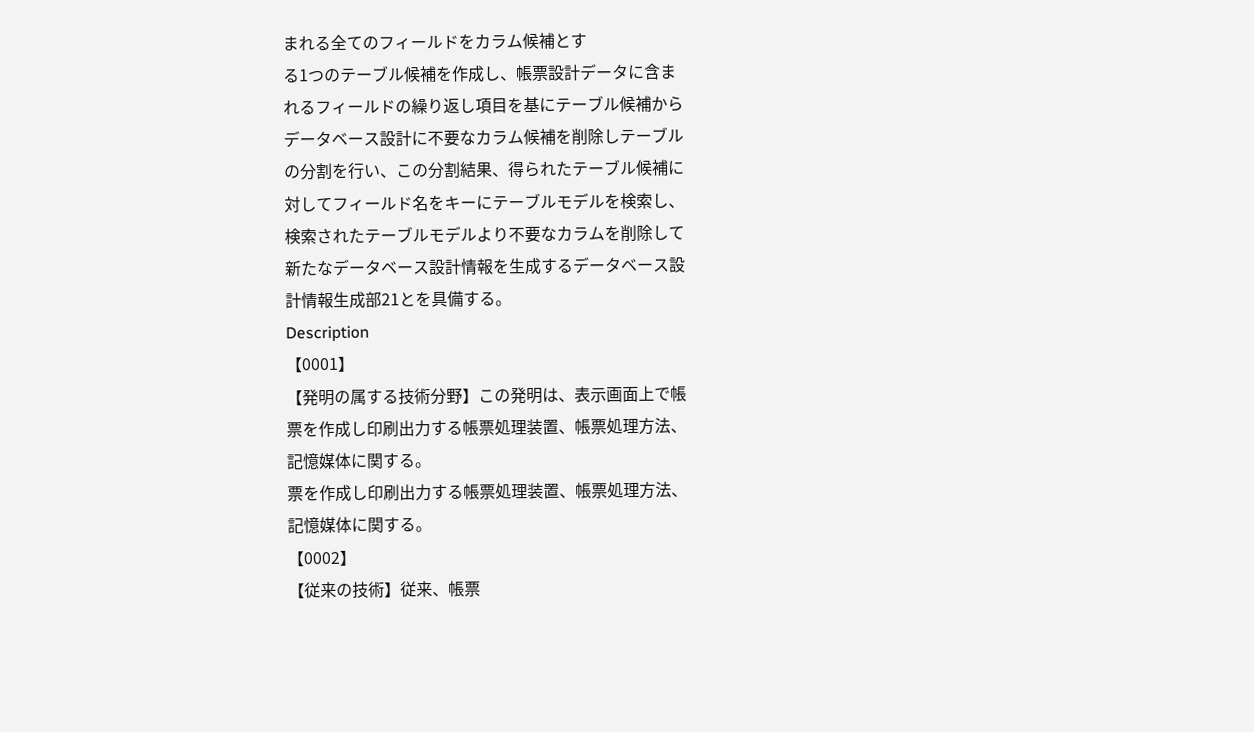まれる全てのフィールドをカラム候補とす
る1つのテーブル候補を作成し、帳票設計データに含ま
れるフィールドの繰り返し項目を基にテーブル候補から
データベース設計に不要なカラム候補を削除しテーブル
の分割を行い、この分割結果、得られたテーブル候補に
対してフィールド名をキーにテーブルモデルを検索し、
検索されたテーブルモデルより不要なカラムを削除して
新たなデータベース設計情報を生成するデータベース設
計情報生成部21とを具備する。
Description
【0001】
【発明の属する技術分野】この発明は、表示画面上で帳
票を作成し印刷出力する帳票処理装置、帳票処理方法、
記憶媒体に関する。
票を作成し印刷出力する帳票処理装置、帳票処理方法、
記憶媒体に関する。
【0002】
【従来の技術】従来、帳票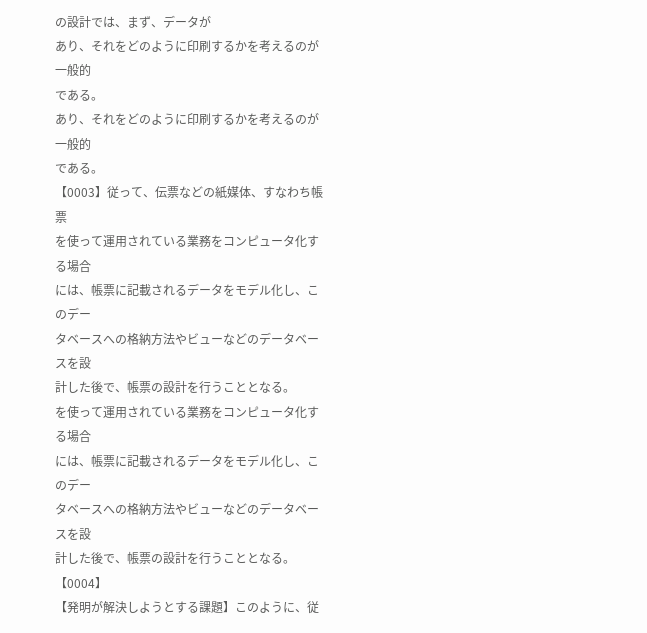の設計では、まず、データが
あり、それをどのように印刷するかを考えるのが一般的
である。
あり、それをどのように印刷するかを考えるのが一般的
である。
【0003】従って、伝票などの紙媒体、すなわち帳票
を使って運用されている業務をコンピュータ化する場合
には、帳票に記載されるデータをモデル化し、このデー
タベースへの格納方法やビューなどのデータベースを設
計した後で、帳票の設計を行うこととなる。
を使って運用されている業務をコンピュータ化する場合
には、帳票に記載されるデータをモデル化し、このデー
タベースへの格納方法やビューなどのデータベースを設
計した後で、帳票の設計を行うこととなる。
【0004】
【発明が解決しようとする課題】このように、従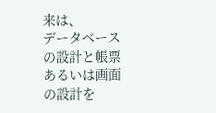来は、
データベースの設計と帳票あるいは画面の設計を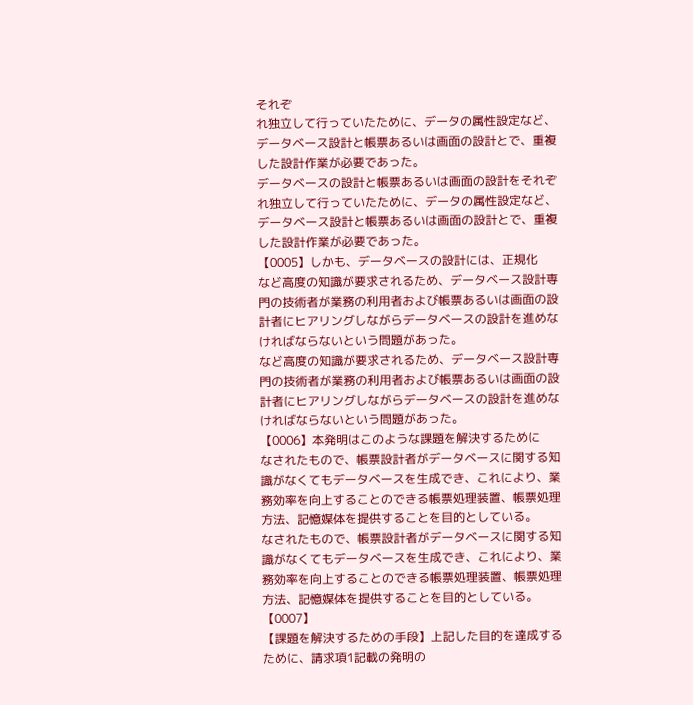それぞ
れ独立して行っていたために、データの属性設定など、
データベース設計と帳票あるいは画面の設計とで、重複
した設計作業が必要であった。
データベースの設計と帳票あるいは画面の設計をそれぞ
れ独立して行っていたために、データの属性設定など、
データベース設計と帳票あるいは画面の設計とで、重複
した設計作業が必要であった。
【0005】しかも、データベースの設計には、正規化
など高度の知識が要求されるため、データベース設計専
門の技術者が業務の利用者および帳票あるいは画面の設
計者にヒアリングしながらデータベースの設計を進めな
ければならないという問題があった。
など高度の知識が要求されるため、データベース設計専
門の技術者が業務の利用者および帳票あるいは画面の設
計者にヒアリングしながらデータベースの設計を進めな
ければならないという問題があった。
【0006】本発明はこのような課題を解決するために
なされたもので、帳票設計者がデータベースに関する知
識がなくてもデータベースを生成でき、これにより、業
務効率を向上することのできる帳票処理装置、帳票処理
方法、記憶媒体を提供することを目的としている。
なされたもので、帳票設計者がデータベースに関する知
識がなくてもデータベースを生成でき、これにより、業
務効率を向上することのできる帳票処理装置、帳票処理
方法、記憶媒体を提供することを目的としている。
【0007】
【課題を解決するための手段】上記した目的を達成する
ために、請求項1記載の発明の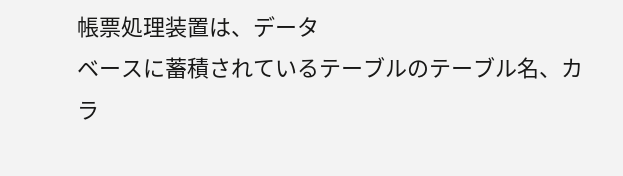帳票処理装置は、データ
ベースに蓄積されているテーブルのテーブル名、カラ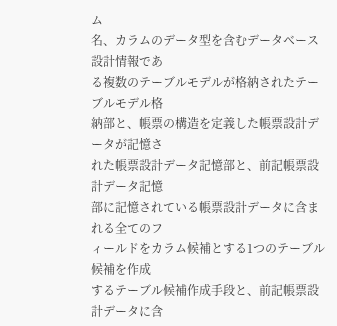ム
名、カラムのデータ型を含むデータベース設計情報であ
る複数のテーブルモデルが格納されたテーブルモデル格
納部と、帳票の構造を定義した帳票設計データが記憶さ
れた帳票設計データ記憶部と、前記帳票設計データ記憶
部に記憶されている帳票設計データに含まれる全てのフ
ィールドをカラム候補とする1つのテーブル候補を作成
するテーブル候補作成手段と、前記帳票設計データに含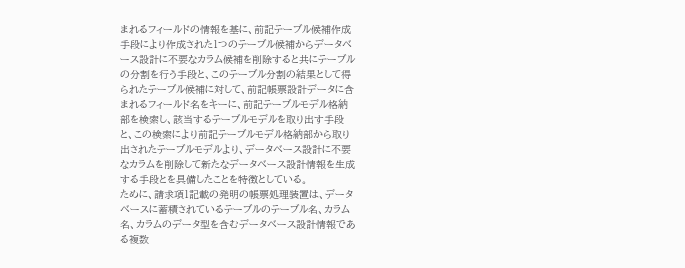まれるフィールドの情報を基に、前記テーブル候補作成
手段により作成された1つのテーブル候補からデータベ
ース設計に不要なカラム候補を削除すると共にテーブル
の分割を行う手段と、このテーブル分割の結果として得
られたテーブル候補に対して、前記帳票設計データに含
まれるフィールド名をキーに、前記テーブルモデル格納
部を検索し、該当するテーブルモデルを取り出す手段
と、この検索により前記テーブルモデル格納部から取り
出されたテーブルモデルより、データベース設計に不要
なカラムを削除して新たなデータベース設計情報を生成
する手段とを具備したことを特徴としている。
ために、請求項1記載の発明の帳票処理装置は、データ
ベースに蓄積されているテーブルのテーブル名、カラム
名、カラムのデータ型を含むデータベース設計情報であ
る複数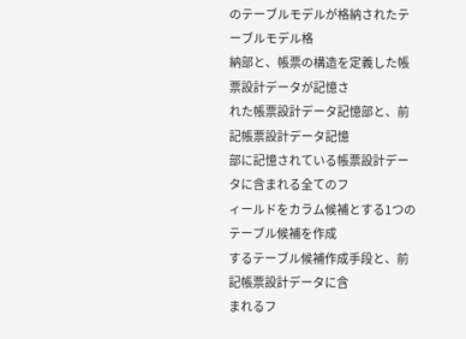のテーブルモデルが格納されたテーブルモデル格
納部と、帳票の構造を定義した帳票設計データが記憶さ
れた帳票設計データ記憶部と、前記帳票設計データ記憶
部に記憶されている帳票設計データに含まれる全てのフ
ィールドをカラム候補とする1つのテーブル候補を作成
するテーブル候補作成手段と、前記帳票設計データに含
まれるフ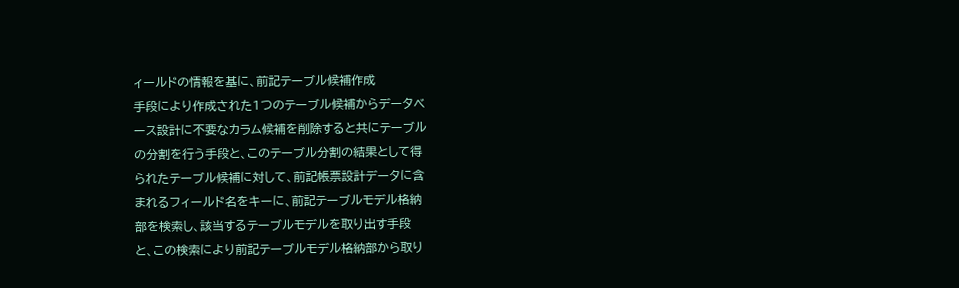ィールドの情報を基に、前記テーブル候補作成
手段により作成された1つのテーブル候補からデータベ
ース設計に不要なカラム候補を削除すると共にテーブル
の分割を行う手段と、このテーブル分割の結果として得
られたテーブル候補に対して、前記帳票設計データに含
まれるフィールド名をキーに、前記テーブルモデル格納
部を検索し、該当するテーブルモデルを取り出す手段
と、この検索により前記テーブルモデル格納部から取り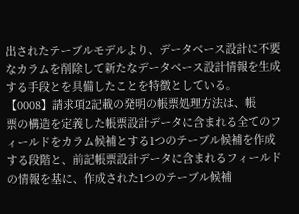出されたテーブルモデルより、データベース設計に不要
なカラムを削除して新たなデータベース設計情報を生成
する手段とを具備したことを特徴としている。
【0008】請求項2記載の発明の帳票処理方法は、帳
票の構造を定義した帳票設計データに含まれる全てのフ
ィールドをカラム候補とする1つのテーブル候補を作成
する段階と、前記帳票設計データに含まれるフィールド
の情報を基に、作成された1つのテーブル候補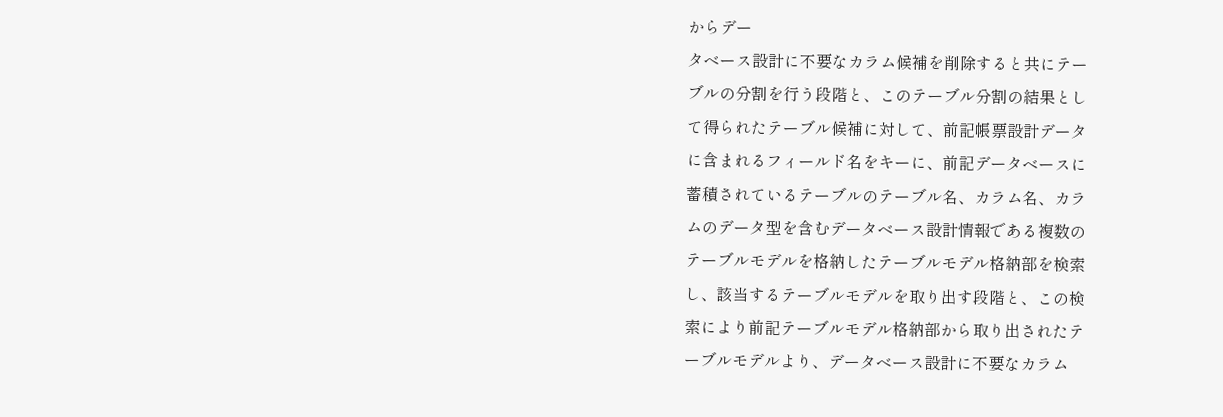からデー
タベース設計に不要なカラム候補を削除すると共にテー
ブルの分割を行う段階と、このテーブル分割の結果とし
て得られたテーブル候補に対して、前記帳票設計データ
に含まれるフィールド名をキーに、前記データベースに
蓄積されているテーブルのテーブル名、カラム名、カラ
ムのデータ型を含むデータベース設計情報である複数の
テーブルモデルを格納したテーブルモデル格納部を検索
し、該当するテーブルモデルを取り出す段階と、この検
索により前記テーブルモデル格納部から取り出されたテ
ーブルモデルより、データベース設計に不要なカラム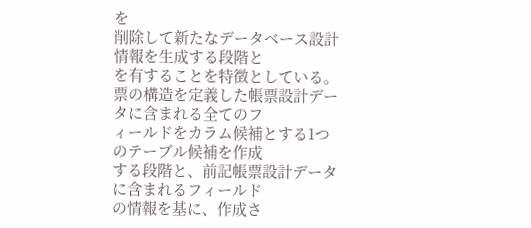を
削除して新たなデータベース設計情報を生成する段階と
を有することを特徴としている。
票の構造を定義した帳票設計データに含まれる全てのフ
ィールドをカラム候補とする1つのテーブル候補を作成
する段階と、前記帳票設計データに含まれるフィールド
の情報を基に、作成さ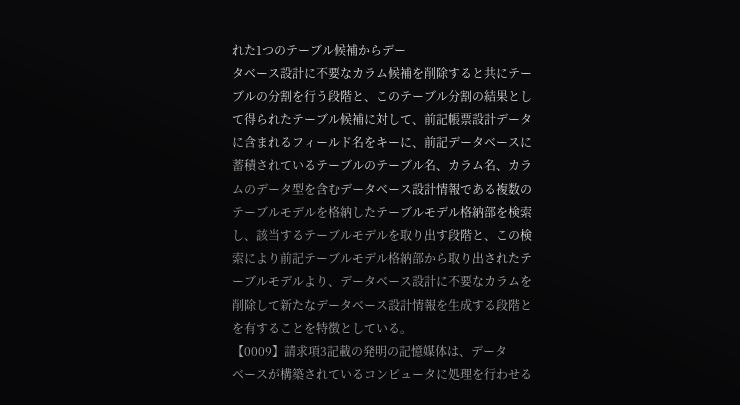れた1つのテーブル候補からデー
タベース設計に不要なカラム候補を削除すると共にテー
ブルの分割を行う段階と、このテーブル分割の結果とし
て得られたテーブル候補に対して、前記帳票設計データ
に含まれるフィールド名をキーに、前記データベースに
蓄積されているテーブルのテーブル名、カラム名、カラ
ムのデータ型を含むデータベース設計情報である複数の
テーブルモデルを格納したテーブルモデル格納部を検索
し、該当するテーブルモデルを取り出す段階と、この検
索により前記テーブルモデル格納部から取り出されたテ
ーブルモデルより、データベース設計に不要なカラムを
削除して新たなデータベース設計情報を生成する段階と
を有することを特徴としている。
【0009】請求項3記載の発明の記憶媒体は、データ
ベースが構築されているコンピュータに処理を行わせる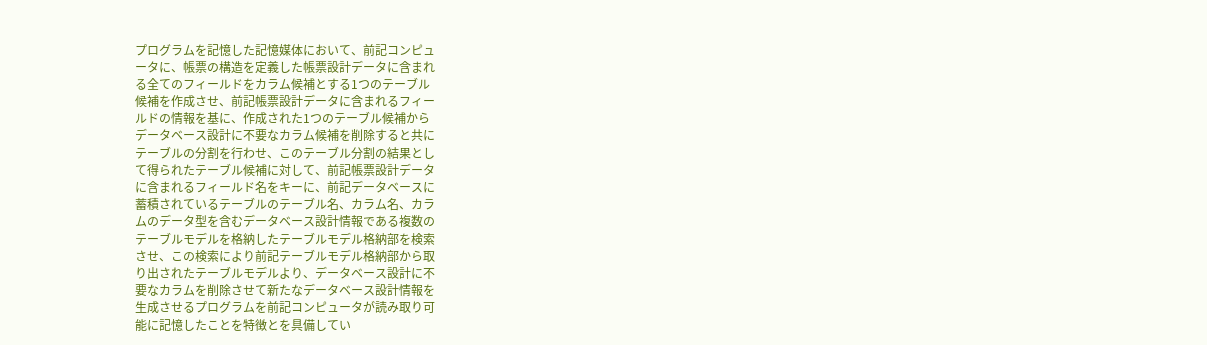プログラムを記憶した記憶媒体において、前記コンピュ
ータに、帳票の構造を定義した帳票設計データに含まれ
る全てのフィールドをカラム候補とする1つのテーブル
候補を作成させ、前記帳票設計データに含まれるフィー
ルドの情報を基に、作成された1つのテーブル候補から
データベース設計に不要なカラム候補を削除すると共に
テーブルの分割を行わせ、このテーブル分割の結果とし
て得られたテーブル候補に対して、前記帳票設計データ
に含まれるフィールド名をキーに、前記データベースに
蓄積されているテーブルのテーブル名、カラム名、カラ
ムのデータ型を含むデータベース設計情報である複数の
テーブルモデルを格納したテーブルモデル格納部を検索
させ、この検索により前記テーブルモデル格納部から取
り出されたテーブルモデルより、データベース設計に不
要なカラムを削除させて新たなデータベース設計情報を
生成させるプログラムを前記コンピュータが読み取り可
能に記憶したことを特徴とを具備してい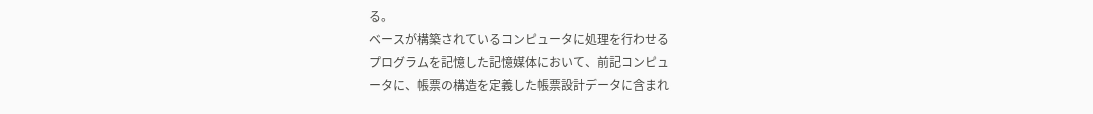る。
ベースが構築されているコンピュータに処理を行わせる
プログラムを記憶した記憶媒体において、前記コンピュ
ータに、帳票の構造を定義した帳票設計データに含まれ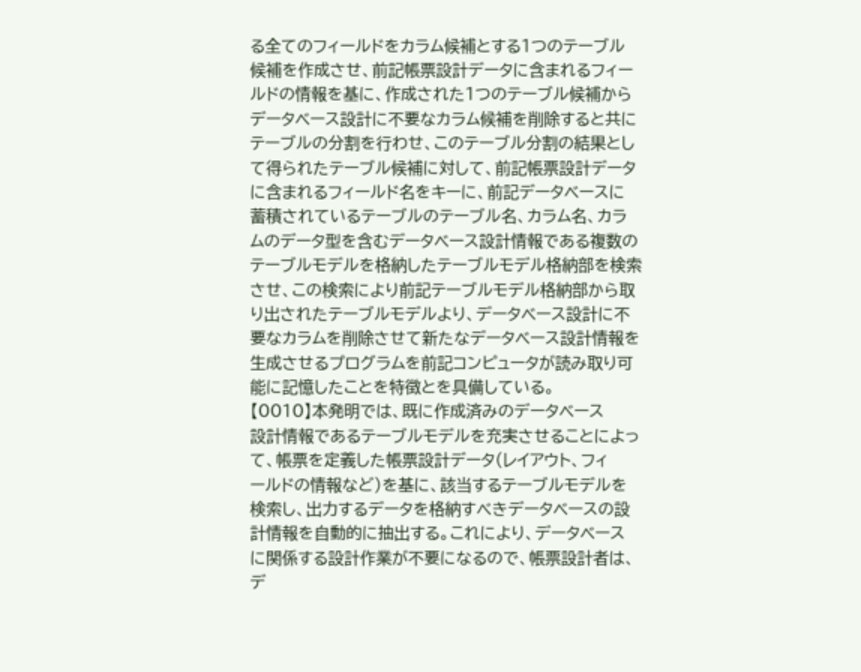る全てのフィールドをカラム候補とする1つのテーブル
候補を作成させ、前記帳票設計データに含まれるフィー
ルドの情報を基に、作成された1つのテーブル候補から
データベース設計に不要なカラム候補を削除すると共に
テーブルの分割を行わせ、このテーブル分割の結果とし
て得られたテーブル候補に対して、前記帳票設計データ
に含まれるフィールド名をキーに、前記データベースに
蓄積されているテーブルのテーブル名、カラム名、カラ
ムのデータ型を含むデータベース設計情報である複数の
テーブルモデルを格納したテーブルモデル格納部を検索
させ、この検索により前記テーブルモデル格納部から取
り出されたテーブルモデルより、データベース設計に不
要なカラムを削除させて新たなデータベース設計情報を
生成させるプログラムを前記コンピュータが読み取り可
能に記憶したことを特徴とを具備している。
【0010】本発明では、既に作成済みのデータベース
設計情報であるテーブルモデルを充実させることによっ
て、帳票を定義した帳票設計データ(レイアウト、フィ
ールドの情報など)を基に、該当するテーブルモデルを
検索し、出力するデータを格納すべきデータベースの設
計情報を自動的に抽出する。これにより、データベース
に関係する設計作業が不要になるので、帳票設計者は、
デ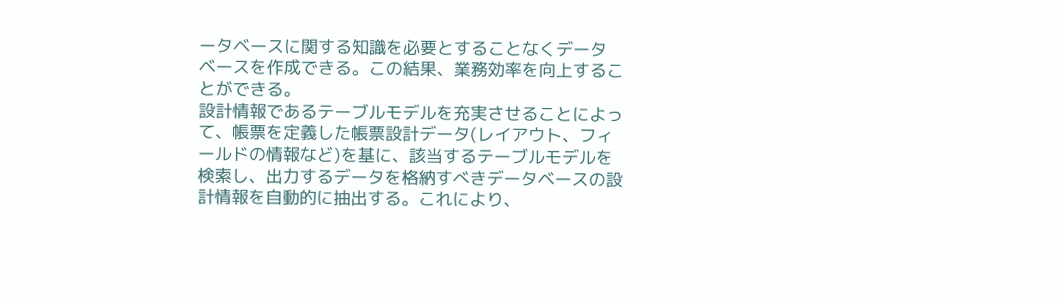ータベースに関する知識を必要とすることなくデータ
ベースを作成できる。この結果、業務効率を向上するこ
とができる。
設計情報であるテーブルモデルを充実させることによっ
て、帳票を定義した帳票設計データ(レイアウト、フィ
ールドの情報など)を基に、該当するテーブルモデルを
検索し、出力するデータを格納すべきデータベースの設
計情報を自動的に抽出する。これにより、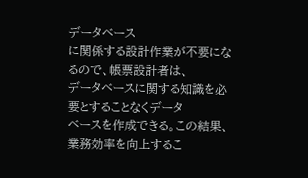データベース
に関係する設計作業が不要になるので、帳票設計者は、
データベースに関する知識を必要とすることなくデータ
ベースを作成できる。この結果、業務効率を向上するこ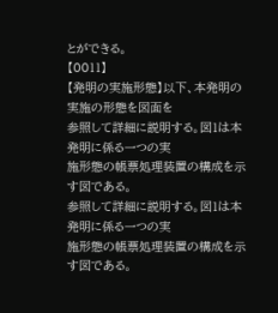とができる。
【0011】
【発明の実施形態】以下、本発明の実施の形態を図面を
参照して詳細に説明する。図1は本発明に係る一つの実
施形態の帳票処理装置の構成を示す図である。
参照して詳細に説明する。図1は本発明に係る一つの実
施形態の帳票処理装置の構成を示す図である。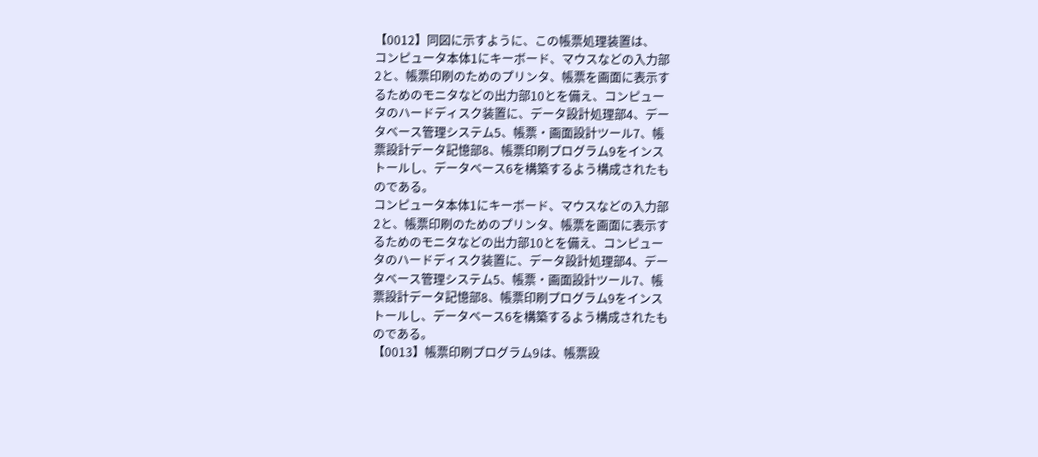【0012】同図に示すように、この帳票処理装置は、
コンピュータ本体1にキーボード、マウスなどの入力部
2と、帳票印刷のためのプリンタ、帳票を画面に表示す
るためのモニタなどの出力部10とを備え、コンピュー
タのハードディスク装置に、データ設計処理部4、デー
タベース管理システム5、帳票・画面設計ツール7、帳
票設計データ記憶部8、帳票印刷プログラム9をインス
トールし、データベース6を構築するよう構成されたも
のである。
コンピュータ本体1にキーボード、マウスなどの入力部
2と、帳票印刷のためのプリンタ、帳票を画面に表示す
るためのモニタなどの出力部10とを備え、コンピュー
タのハードディスク装置に、データ設計処理部4、デー
タベース管理システム5、帳票・画面設計ツール7、帳
票設計データ記憶部8、帳票印刷プログラム9をインス
トールし、データベース6を構築するよう構成されたも
のである。
【0013】帳票印刷プログラム9は、帳票設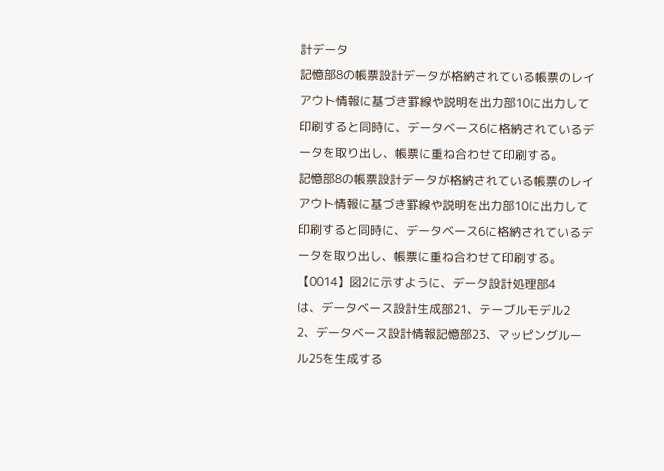計データ
記憶部8の帳票設計データが格納されている帳票のレイ
アウト情報に基づき罫線や説明を出力部10に出力して
印刷すると同時に、データベース6に格納されているデ
ータを取り出し、帳票に重ね合わせて印刷する。
記憶部8の帳票設計データが格納されている帳票のレイ
アウト情報に基づき罫線や説明を出力部10に出力して
印刷すると同時に、データベース6に格納されているデ
ータを取り出し、帳票に重ね合わせて印刷する。
【0014】図2に示すように、データ設計処理部4
は、データベース設計生成部21、テーブルモデル2
2、データベース設計情報記憶部23、マッピングルー
ル25を生成する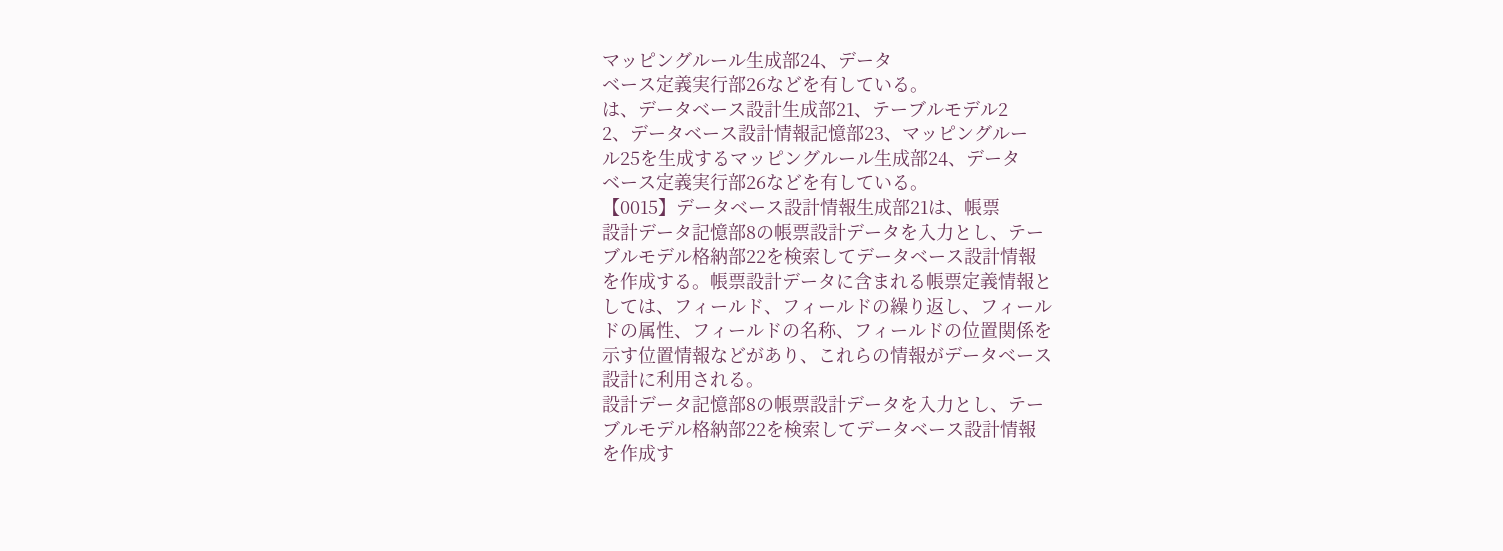マッピングルール生成部24、データ
ベース定義実行部26などを有している。
は、データベース設計生成部21、テーブルモデル2
2、データベース設計情報記憶部23、マッピングルー
ル25を生成するマッピングルール生成部24、データ
ベース定義実行部26などを有している。
【0015】データベース設計情報生成部21は、帳票
設計データ記憶部8の帳票設計データを入力とし、テー
ブルモデル格納部22を検索してデータベース設計情報
を作成する。帳票設計データに含まれる帳票定義情報と
しては、フィールド、フィールドの繰り返し、フィール
ドの属性、フィールドの名称、フィールドの位置関係を
示す位置情報などがあり、これらの情報がデータベース
設計に利用される。
設計データ記憶部8の帳票設計データを入力とし、テー
ブルモデル格納部22を検索してデータベース設計情報
を作成す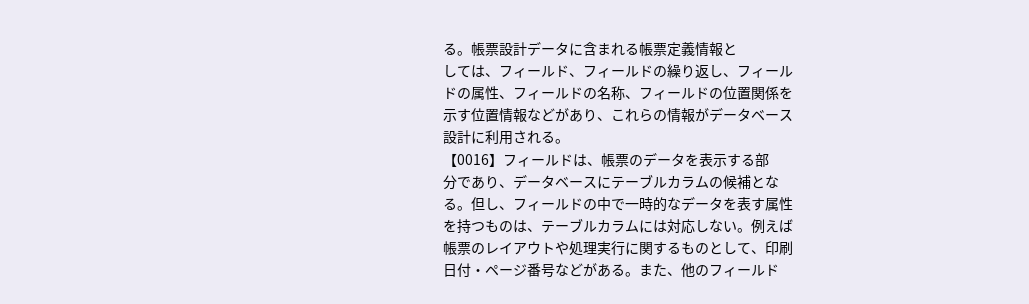る。帳票設計データに含まれる帳票定義情報と
しては、フィールド、フィールドの繰り返し、フィール
ドの属性、フィールドの名称、フィールドの位置関係を
示す位置情報などがあり、これらの情報がデータベース
設計に利用される。
【0016】フィールドは、帳票のデータを表示する部
分であり、データベースにテーブルカラムの候補とな
る。但し、フィールドの中で一時的なデータを表す属性
を持つものは、テーブルカラムには対応しない。例えば
帳票のレイアウトや処理実行に関するものとして、印刷
日付・ページ番号などがある。また、他のフィールド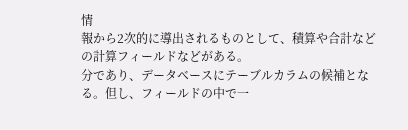情
報から2次的に導出されるものとして、積算や合計など
の計算フィールドなどがある。
分であり、データベースにテーブルカラムの候補とな
る。但し、フィールドの中で一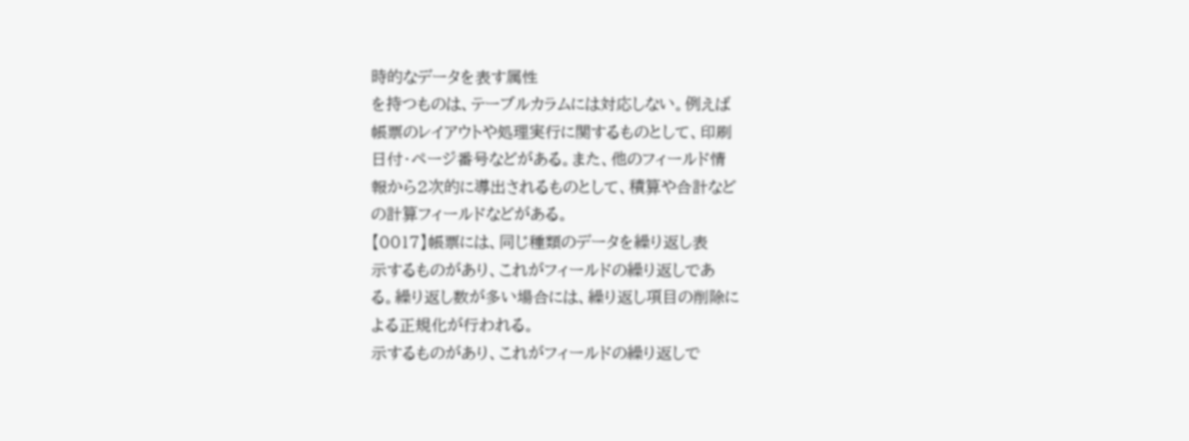時的なデータを表す属性
を持つものは、テーブルカラムには対応しない。例えば
帳票のレイアウトや処理実行に関するものとして、印刷
日付・ページ番号などがある。また、他のフィールド情
報から2次的に導出されるものとして、積算や合計など
の計算フィールドなどがある。
【0017】帳票には、同じ種類のデータを繰り返し表
示するものがあり、これがフィールドの繰り返しであ
る。繰り返し数が多い場合には、繰り返し項目の削除に
よる正規化が行われる。
示するものがあり、これがフィールドの繰り返しで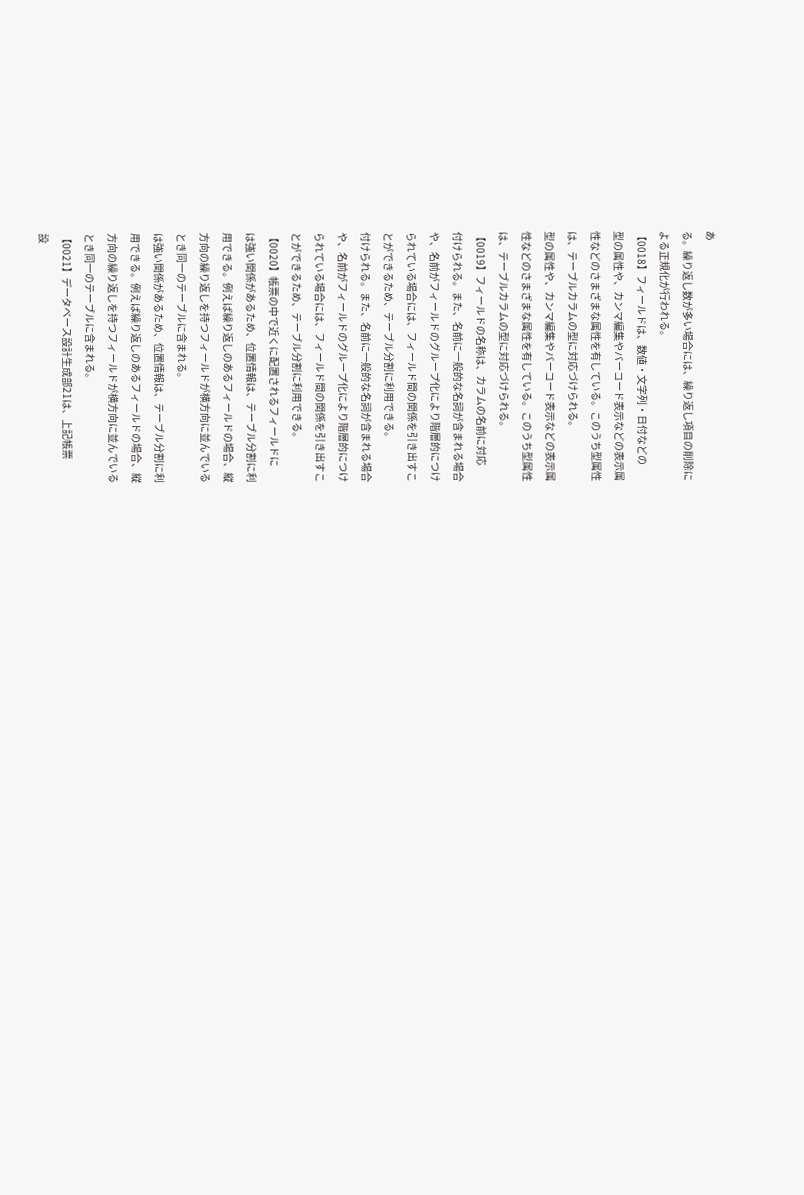あ
る。繰り返し数が多い場合には、繰り返し項目の削除に
よる正規化が行われる。
【0018】フィールドは、数値・文字列・日付などの
型の属性や、カンマ編集やバーコード表示などの表示属
性などのさまざまな属性を有している。このうち型属性
は、テーブルカラムの型に対応づけられる。
型の属性や、カンマ編集やバーコード表示などの表示属
性などのさまざまな属性を有している。このうち型属性
は、テーブルカラムの型に対応づけられる。
【0019】フィールドの名称は、カラムの名前に対応
付けられる。また、名前に一般的な名詞が含まれる場合
や、名前がフィールドのグループ化により階層的につけ
られている場合には、フィールド間の関係を引き出すこ
とができるため、テーブル分割に利用できる。
付けられる。また、名前に一般的な名詞が含まれる場合
や、名前がフィールドのグループ化により階層的につけ
られている場合には、フィールド間の関係を引き出すこ
とができるため、テーブル分割に利用できる。
【0020】帳票の中で近くに配置されるフィールドに
は強い関係があるため、位置情報は、テーブル分割に利
用できる。例えば繰り返しのあるフィールドの場合、縦
方向の繰り返しを持つフィールドが横方向に並んでいる
とき同一のテーブルに含まれる。
は強い関係があるため、位置情報は、テーブル分割に利
用できる。例えば繰り返しのあるフィールドの場合、縦
方向の繰り返しを持つフィールドが横方向に並んでいる
とき同一のテーブルに含まれる。
【0021】データベース設計生成部21は、上記帳票
設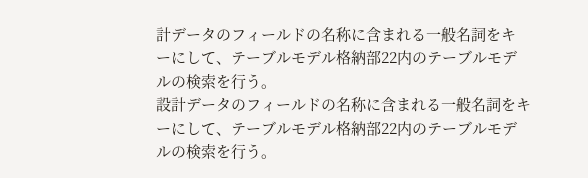計データのフィールドの名称に含まれる一般名詞をキ
ーにして、テーブルモデル格納部22内のテーブルモデ
ルの検索を行う。
設計データのフィールドの名称に含まれる一般名詞をキ
ーにして、テーブルモデル格納部22内のテーブルモデ
ルの検索を行う。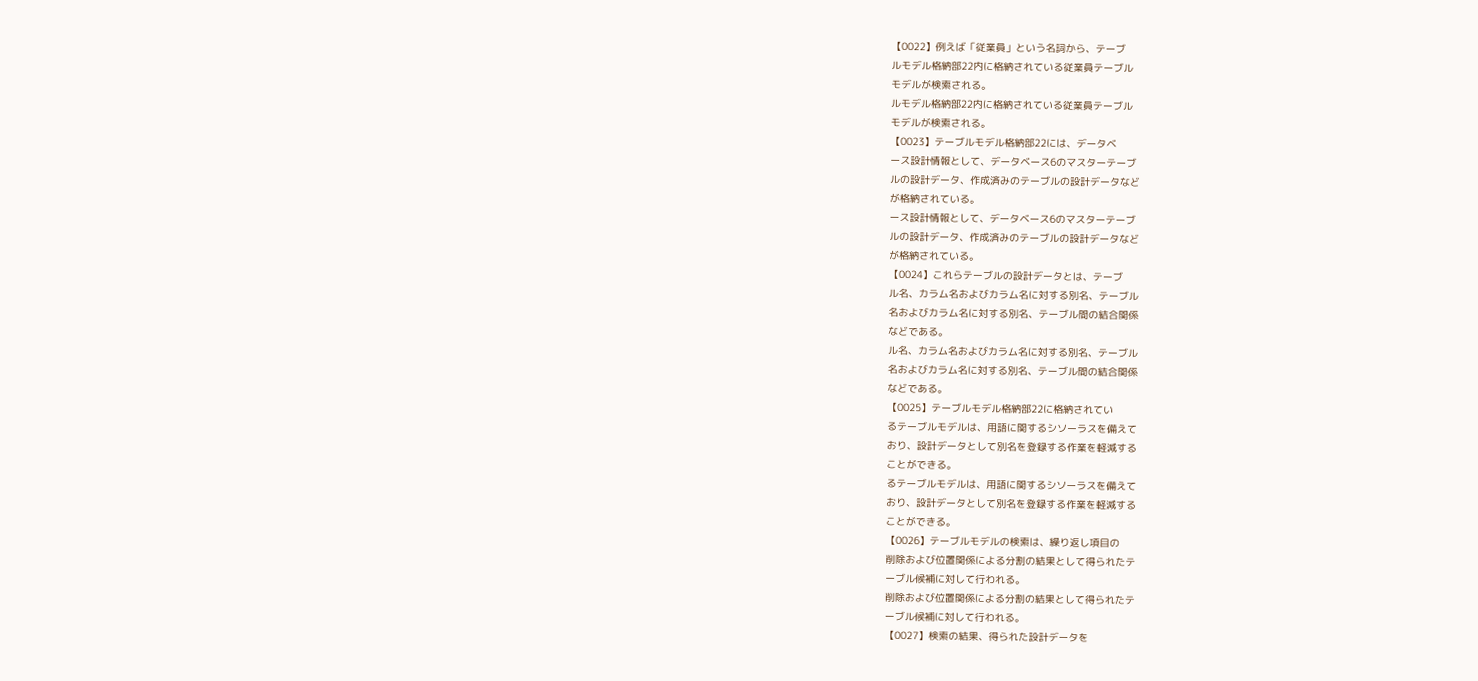【0022】例えば「従業員」という名詞から、テーブ
ルモデル格納部22内に格納されている従業員テーブル
モデルが検索される。
ルモデル格納部22内に格納されている従業員テーブル
モデルが検索される。
【0023】テーブルモデル格納部22には、データベ
ース設計情報として、データベース6のマスターテーブ
ルの設計データ、作成済みのテーブルの設計データなど
が格納されている。
ース設計情報として、データベース6のマスターテーブ
ルの設計データ、作成済みのテーブルの設計データなど
が格納されている。
【0024】これらテーブルの設計データとは、テーブ
ル名、カラム名およびカラム名に対する別名、テーブル
名およびカラム名に対する別名、テーブル間の結合関係
などである。
ル名、カラム名およびカラム名に対する別名、テーブル
名およびカラム名に対する別名、テーブル間の結合関係
などである。
【0025】テーブルモデル格納部22に格納されてい
るテーブルモデルは、用語に関するシソーラスを備えて
おり、設計データとして別名を登録する作業を軽減する
ことができる。
るテーブルモデルは、用語に関するシソーラスを備えて
おり、設計データとして別名を登録する作業を軽減する
ことができる。
【0026】テーブルモデルの検索は、繰り返し項目の
削除および位置関係による分割の結果として得られたテ
ーブル候補に対して行われる。
削除および位置関係による分割の結果として得られたテ
ーブル候補に対して行われる。
【0027】検索の結果、得られた設計データを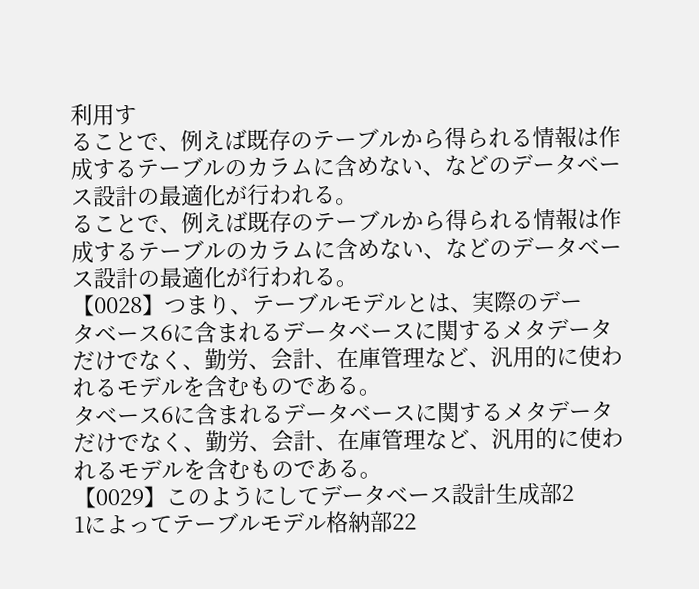利用す
ることで、例えば既存のテーブルから得られる情報は作
成するテーブルのカラムに含めない、などのデータベー
ス設計の最適化が行われる。
ることで、例えば既存のテーブルから得られる情報は作
成するテーブルのカラムに含めない、などのデータベー
ス設計の最適化が行われる。
【0028】つまり、テーブルモデルとは、実際のデー
タベース6に含まれるデータベースに関するメタデータ
だけでなく、勤労、会計、在庫管理など、汎用的に使わ
れるモデルを含むものである。
タベース6に含まれるデータベースに関するメタデータ
だけでなく、勤労、会計、在庫管理など、汎用的に使わ
れるモデルを含むものである。
【0029】このようにしてデータベース設計生成部2
1によってテーブルモデル格納部22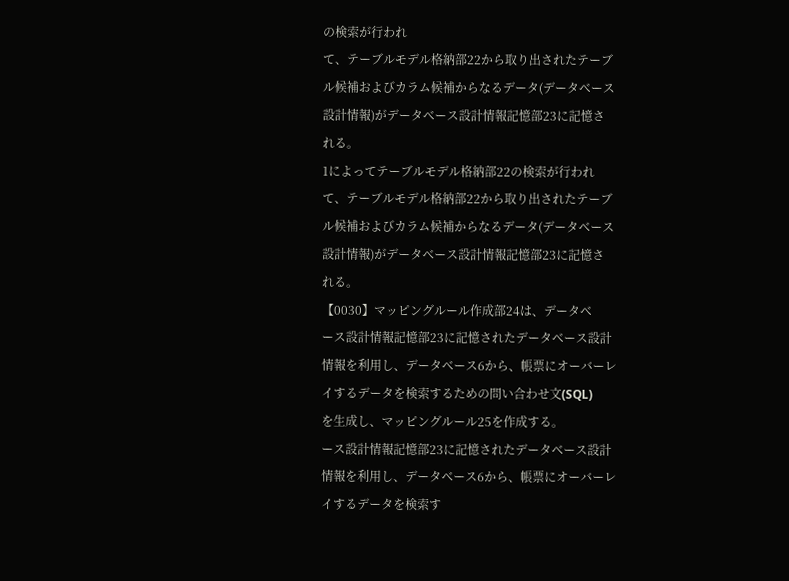の検索が行われ
て、テーブルモデル格納部22から取り出されたテーブ
ル候補およびカラム候補からなるデータ(データベース
設計情報)がデータベース設計情報記憶部23に記憶さ
れる。
1によってテーブルモデル格納部22の検索が行われ
て、テーブルモデル格納部22から取り出されたテーブ
ル候補およびカラム候補からなるデータ(データベース
設計情報)がデータベース設計情報記憶部23に記憶さ
れる。
【0030】マッピングルール作成部24は、データベ
ース設計情報記憶部23に記憶されたデータベース設計
情報を利用し、データベース6から、帳票にオーバーレ
イするデータを検索するための問い合わせ文(SQL)
を生成し、マッピングルール25を作成する。
ース設計情報記憶部23に記憶されたデータベース設計
情報を利用し、データベース6から、帳票にオーバーレ
イするデータを検索す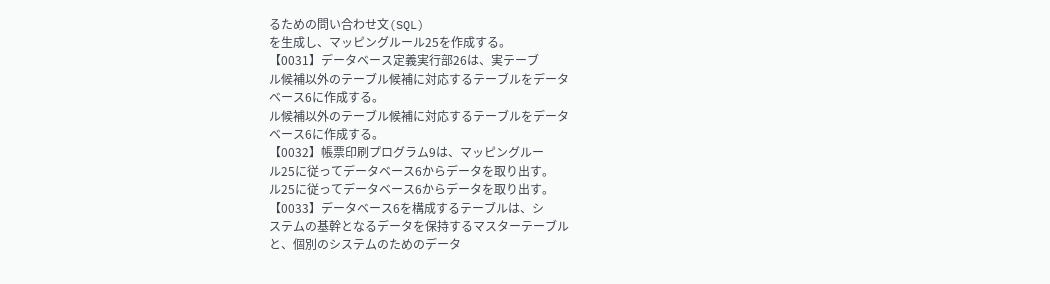るための問い合わせ文(SQL)
を生成し、マッピングルール25を作成する。
【0031】データベース定義実行部26は、実テーブ
ル候補以外のテーブル候補に対応するテーブルをデータ
ベース6に作成する。
ル候補以外のテーブル候補に対応するテーブルをデータ
ベース6に作成する。
【0032】帳票印刷プログラム9は、マッピングルー
ル25に従ってデータベース6からデータを取り出す。
ル25に従ってデータベース6からデータを取り出す。
【0033】データベース6を構成するテーブルは、シ
ステムの基幹となるデータを保持するマスターテーブル
と、個別のシステムのためのデータ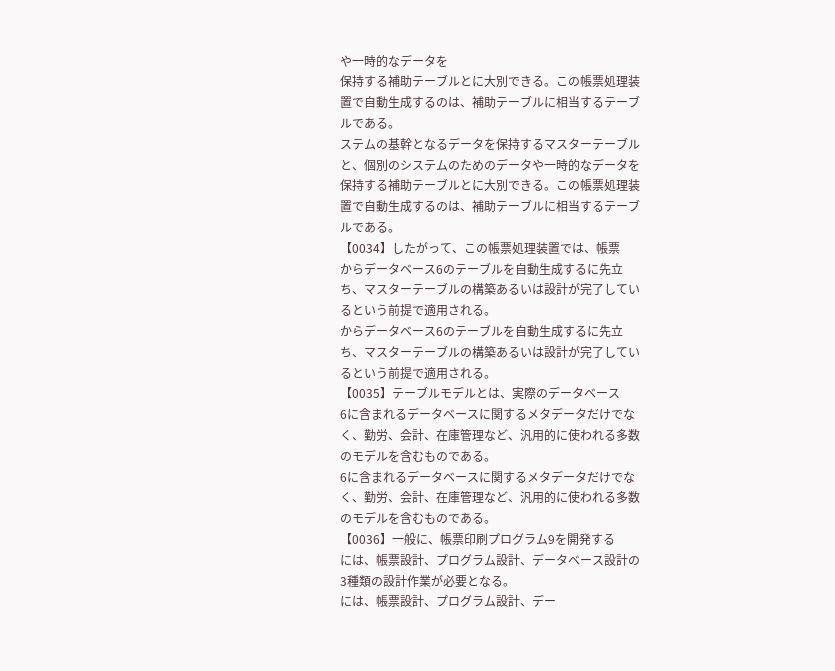や一時的なデータを
保持する補助テーブルとに大別できる。この帳票処理装
置で自動生成するのは、補助テーブルに相当するテーブ
ルである。
ステムの基幹となるデータを保持するマスターテーブル
と、個別のシステムのためのデータや一時的なデータを
保持する補助テーブルとに大別できる。この帳票処理装
置で自動生成するのは、補助テーブルに相当するテーブ
ルである。
【0034】したがって、この帳票処理装置では、帳票
からデータベース6のテーブルを自動生成するに先立
ち、マスターテーブルの構築あるいは設計が完了してい
るという前提で適用される。
からデータベース6のテーブルを自動生成するに先立
ち、マスターテーブルの構築あるいは設計が完了してい
るという前提で適用される。
【0035】テーブルモデルとは、実際のデータベース
6に含まれるデータベースに関するメタデータだけでな
く、勤労、会計、在庫管理など、汎用的に使われる多数
のモデルを含むものである。
6に含まれるデータベースに関するメタデータだけでな
く、勤労、会計、在庫管理など、汎用的に使われる多数
のモデルを含むものである。
【0036】一般に、帳票印刷プログラム9を開発する
には、帳票設計、プログラム設計、データベース設計の
3種類の設計作業が必要となる。
には、帳票設計、プログラム設計、デー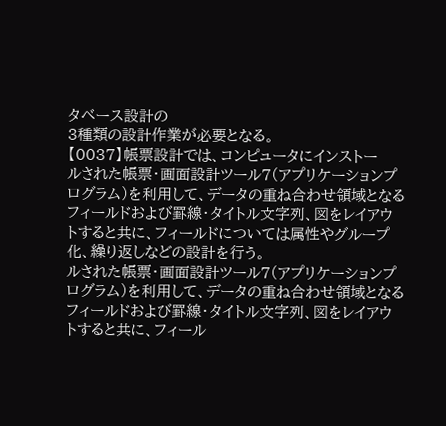タベース設計の
3種類の設計作業が必要となる。
【0037】帳票設計では、コンピュータにインストー
ルされた帳票・画面設計ツール7(アプリケーションプ
ログラム)を利用して、データの重ね合わせ領域となる
フィールドおよび罫線・タイトル文字列、図をレイアウ
トすると共に、フィールドについては属性やグループ
化、繰り返しなどの設計を行う。
ルされた帳票・画面設計ツール7(アプリケーションプ
ログラム)を利用して、データの重ね合わせ領域となる
フィールドおよび罫線・タイトル文字列、図をレイアウ
トすると共に、フィール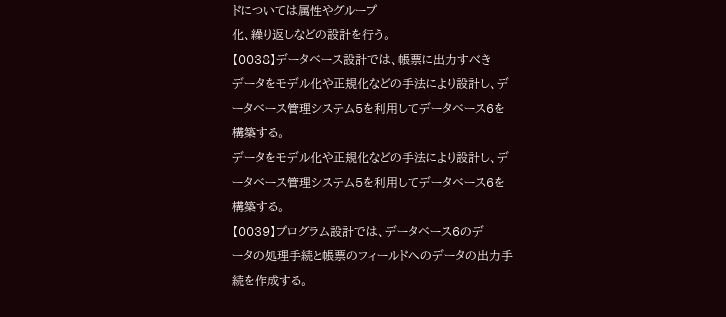ドについては属性やグループ
化、繰り返しなどの設計を行う。
【0038】データベース設計では、帳票に出力すべき
データをモデル化や正規化などの手法により設計し、デ
ータベース管理システム5を利用してデータベース6を
構築する。
データをモデル化や正規化などの手法により設計し、デ
ータベース管理システム5を利用してデータベース6を
構築する。
【0039】プログラム設計では、データベース6のデ
ータの処理手続と帳票のフィールドへのデータの出力手
続を作成する。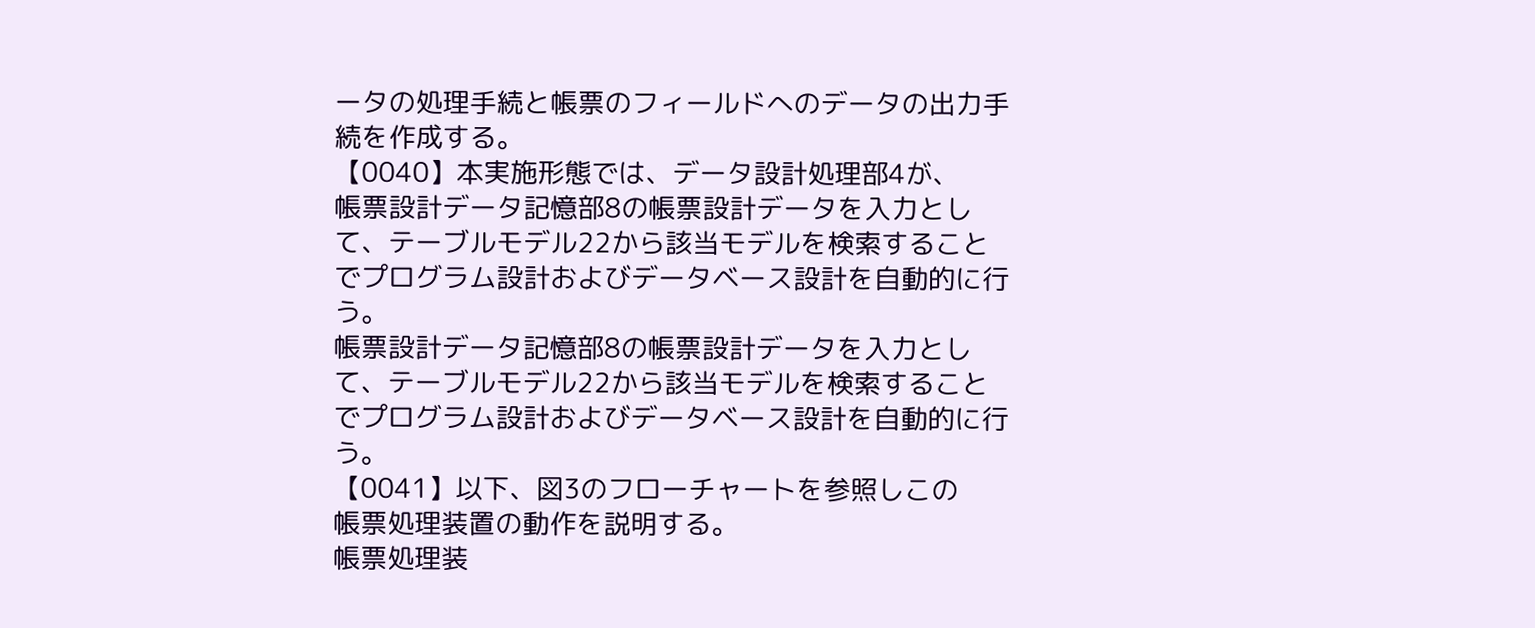ータの処理手続と帳票のフィールドへのデータの出力手
続を作成する。
【0040】本実施形態では、データ設計処理部4が、
帳票設計データ記憶部8の帳票設計データを入力とし
て、テーブルモデル22から該当モデルを検索すること
でプログラム設計およびデータベース設計を自動的に行
う。
帳票設計データ記憶部8の帳票設計データを入力とし
て、テーブルモデル22から該当モデルを検索すること
でプログラム設計およびデータベース設計を自動的に行
う。
【0041】以下、図3のフローチャートを参照しこの
帳票処理装置の動作を説明する。
帳票処理装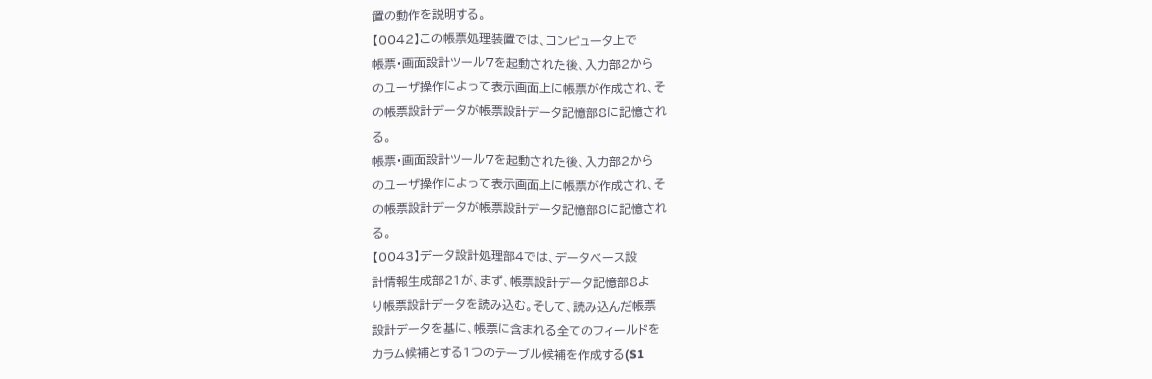置の動作を説明する。
【0042】この帳票処理装置では、コンピュータ上で
帳票・画面設計ツール7を起動された後、入力部2から
のユーザ操作によって表示画面上に帳票が作成され、そ
の帳票設計データが帳票設計データ記憶部8に記憶され
る。
帳票・画面設計ツール7を起動された後、入力部2から
のユーザ操作によって表示画面上に帳票が作成され、そ
の帳票設計データが帳票設計データ記憶部8に記憶され
る。
【0043】データ設計処理部4では、データベース設
計情報生成部21が、まず、帳票設計データ記憶部8よ
り帳票設計データを読み込む。そして、読み込んだ帳票
設計データを基に、帳票に含まれる全てのフィールドを
カラム候補とする1つのテーブル候補を作成する(S1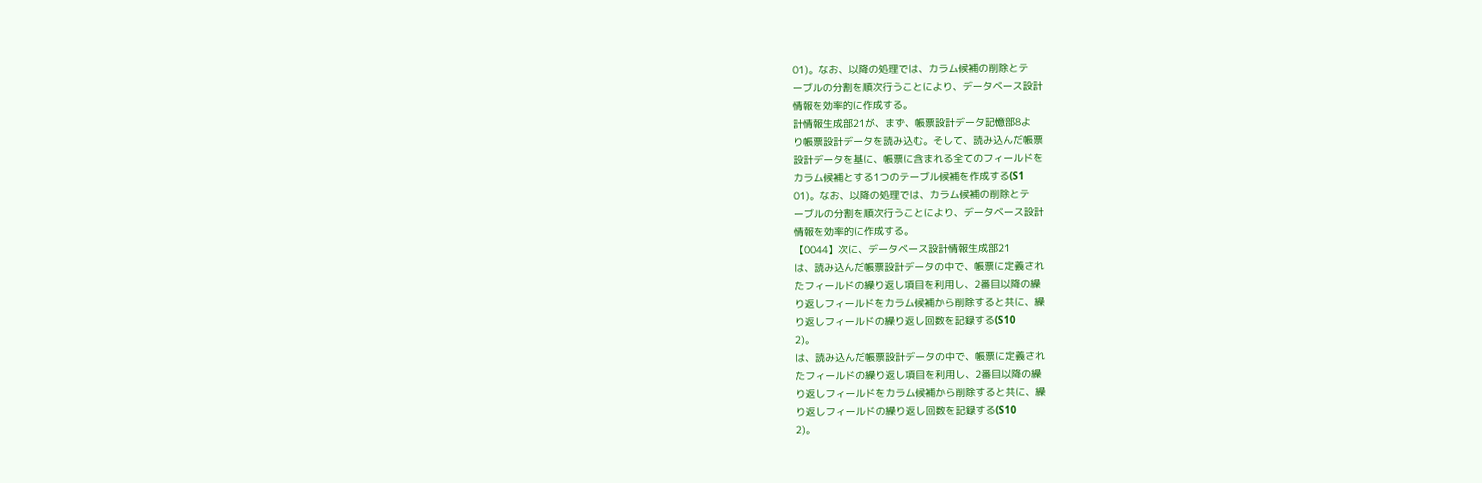01)。なお、以降の処理では、カラム候補の削除とテ
ーブルの分割を順次行うことにより、データベース設計
情報を効率的に作成する。
計情報生成部21が、まず、帳票設計データ記憶部8よ
り帳票設計データを読み込む。そして、読み込んだ帳票
設計データを基に、帳票に含まれる全てのフィールドを
カラム候補とする1つのテーブル候補を作成する(S1
01)。なお、以降の処理では、カラム候補の削除とテ
ーブルの分割を順次行うことにより、データベース設計
情報を効率的に作成する。
【0044】次に、データベース設計情報生成部21
は、読み込んだ帳票設計データの中で、帳票に定義され
たフィールドの繰り返し項目を利用し、2番目以降の繰
り返しフィールドをカラム候補から削除すると共に、繰
り返しフィールドの繰り返し回数を記録する(S10
2)。
は、読み込んだ帳票設計データの中で、帳票に定義され
たフィールドの繰り返し項目を利用し、2番目以降の繰
り返しフィールドをカラム候補から削除すると共に、繰
り返しフィールドの繰り返し回数を記録する(S10
2)。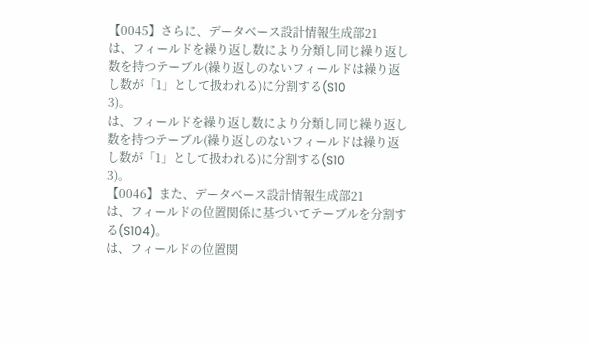【0045】さらに、データベース設計情報生成部21
は、フィールドを繰り返し数により分類し同じ繰り返し
数を持つテーブル(繰り返しのないフィールドは繰り返
し数が「1」として扱われる)に分割する(S10
3)。
は、フィールドを繰り返し数により分類し同じ繰り返し
数を持つテーブル(繰り返しのないフィールドは繰り返
し数が「1」として扱われる)に分割する(S10
3)。
【0046】また、データベース設計情報生成部21
は、フィールドの位置関係に基づいてテーブルを分割す
る(S104)。
は、フィールドの位置関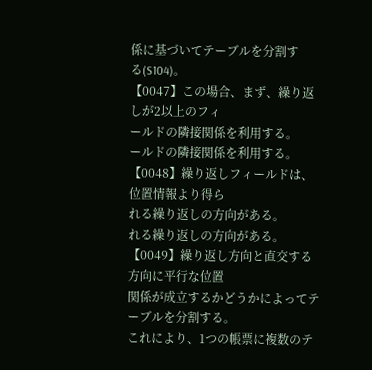係に基づいてテーブルを分割す
る(S104)。
【0047】この場合、まず、繰り返しが2以上のフィ
ールドの隣接関係を利用する。
ールドの隣接関係を利用する。
【0048】繰り返しフィールドは、位置情報より得ら
れる繰り返しの方向がある。
れる繰り返しの方向がある。
【0049】繰り返し方向と直交する方向に平行な位置
関係が成立するかどうかによってテーブルを分割する。
これにより、1つの帳票に複数のテ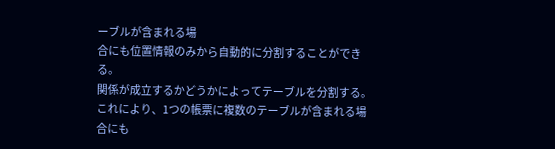ーブルが含まれる場
合にも位置情報のみから自動的に分割することができ
る。
関係が成立するかどうかによってテーブルを分割する。
これにより、1つの帳票に複数のテーブルが含まれる場
合にも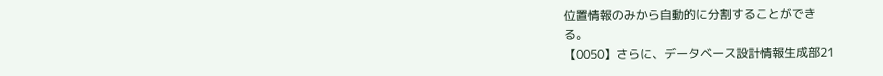位置情報のみから自動的に分割することができ
る。
【0050】さらに、データベース設計情報生成部21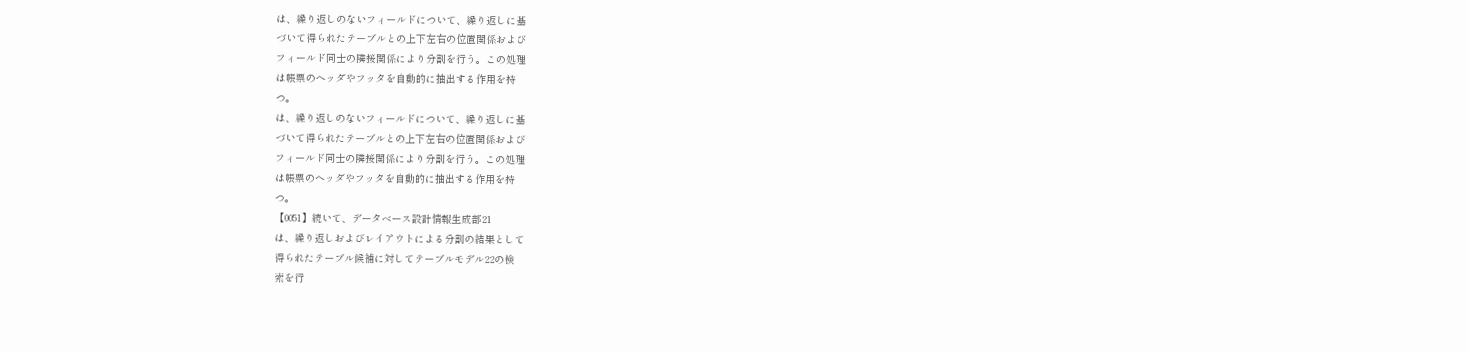は、繰り返しのないフィールドについて、繰り返しに基
づいて得られたテーブルとの上下左右の位置関係および
フィールド同士の隣接関係により分割を行う。この処理
は帳票のヘッダやフッタを自動的に抽出する作用を持
つ。
は、繰り返しのないフィールドについて、繰り返しに基
づいて得られたテーブルとの上下左右の位置関係および
フィールド同士の隣接関係により分割を行う。この処理
は帳票のヘッダやフッタを自動的に抽出する作用を持
つ。
【0051】続いて、データベース設計情報生成部21
は、繰り返しおよびレイアウトによる分割の結果として
得られたテーブル候補に対してテーブルモデル22の検
索を行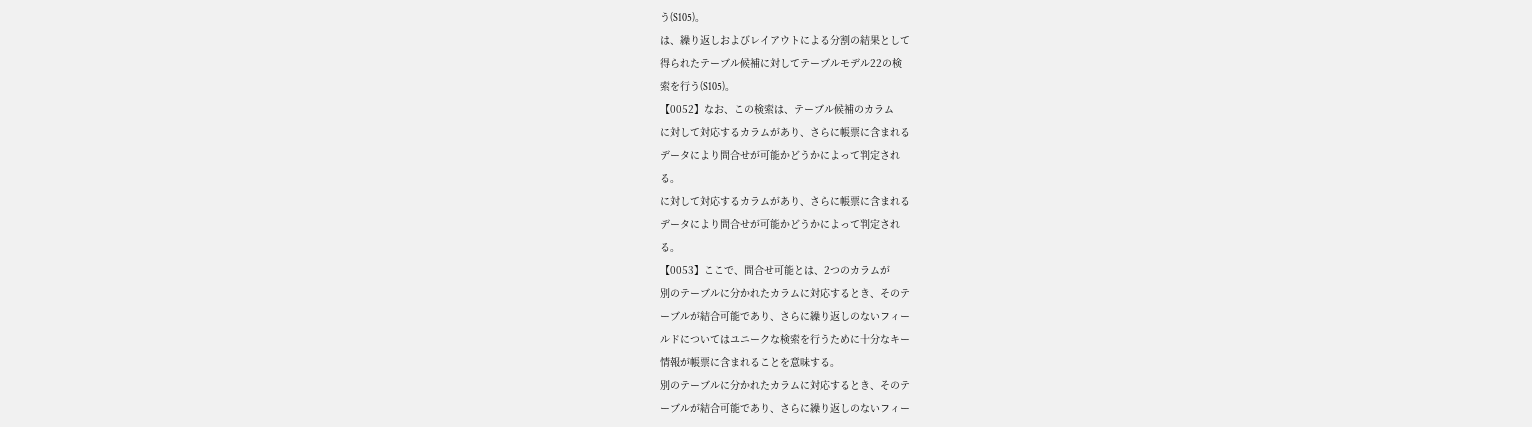う(S105)。
は、繰り返しおよびレイアウトによる分割の結果として
得られたテーブル候補に対してテーブルモデル22の検
索を行う(S105)。
【0052】なお、この検索は、テーブル候補のカラム
に対して対応するカラムがあり、さらに帳票に含まれる
データにより問合せが可能かどうかによって判定され
る。
に対して対応するカラムがあり、さらに帳票に含まれる
データにより問合せが可能かどうかによって判定され
る。
【0053】ここで、問合せ可能とは、2つのカラムが
別のテーブルに分かれたカラムに対応するとき、そのテ
ーブルが結合可能であり、さらに繰り返しのないフィー
ルドについてはユニークな検索を行うために十分なキー
情報が帳票に含まれることを意味する。
別のテーブルに分かれたカラムに対応するとき、そのテ
ーブルが結合可能であり、さらに繰り返しのないフィー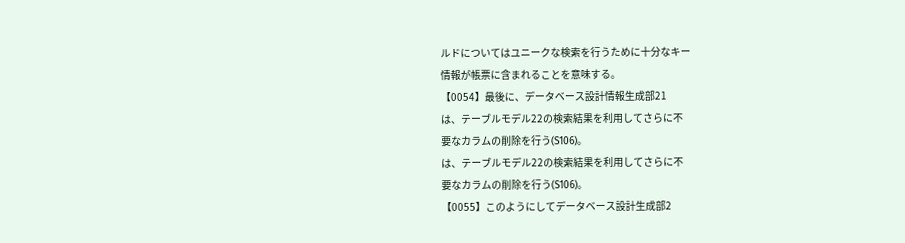ルドについてはユニークな検索を行うために十分なキー
情報が帳票に含まれることを意味する。
【0054】最後に、データベース設計情報生成部21
は、テーブルモデル22の検索結果を利用してさらに不
要なカラムの削除を行う(S106)。
は、テーブルモデル22の検索結果を利用してさらに不
要なカラムの削除を行う(S106)。
【0055】このようにしてデータベース設計生成部2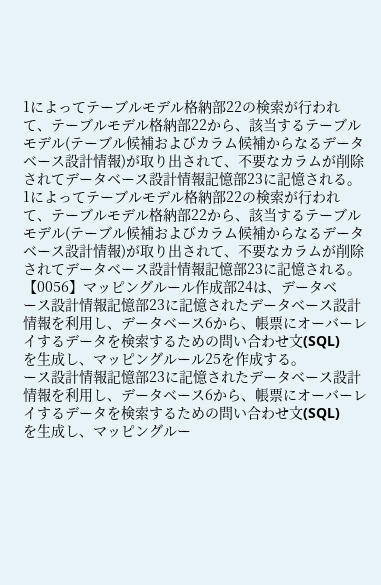1によってテーブルモデル格納部22の検索が行われ
て、テーブルモデル格納部22から、該当するテーブル
モデル(テーブル候補およびカラム候補からなるデータ
ベース設計情報)が取り出されて、不要なカラムが削除
されてデータベース設計情報記憶部23に記憶される。
1によってテーブルモデル格納部22の検索が行われ
て、テーブルモデル格納部22から、該当するテーブル
モデル(テーブル候補およびカラム候補からなるデータ
ベース設計情報)が取り出されて、不要なカラムが削除
されてデータベース設計情報記憶部23に記憶される。
【0056】マッピングルール作成部24は、データベ
ース設計情報記憶部23に記憶されたデータベース設計
情報を利用し、データベース6から、帳票にオーバーレ
イするデータを検索するための問い合わせ文(SQL)
を生成し、マッピングルール25を作成する。
ース設計情報記憶部23に記憶されたデータベース設計
情報を利用し、データベース6から、帳票にオーバーレ
イするデータを検索するための問い合わせ文(SQL)
を生成し、マッピングルー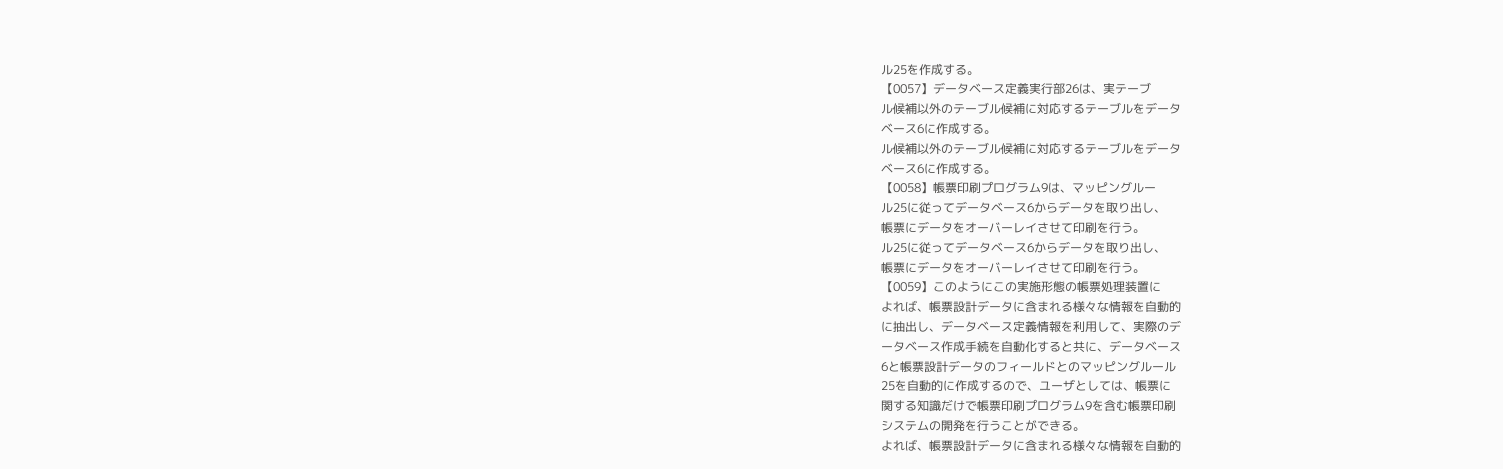ル25を作成する。
【0057】データベース定義実行部26は、実テーブ
ル候補以外のテーブル候補に対応するテーブルをデータ
ベース6に作成する。
ル候補以外のテーブル候補に対応するテーブルをデータ
ベース6に作成する。
【0058】帳票印刷プログラム9は、マッピングルー
ル25に従ってデータベース6からデータを取り出し、
帳票にデータをオーバーレイさせて印刷を行う。
ル25に従ってデータベース6からデータを取り出し、
帳票にデータをオーバーレイさせて印刷を行う。
【0059】このようにこの実施形態の帳票処理装置に
よれば、帳票設計データに含まれる様々な情報を自動的
に抽出し、データベース定義情報を利用して、実際のデ
ータベース作成手続を自動化すると共に、データベース
6と帳票設計データのフィールドとのマッピングルール
25を自動的に作成するので、ユーザとしては、帳票に
関する知識だけで帳票印刷プログラム9を含む帳票印刷
システムの開発を行うことができる。
よれば、帳票設計データに含まれる様々な情報を自動的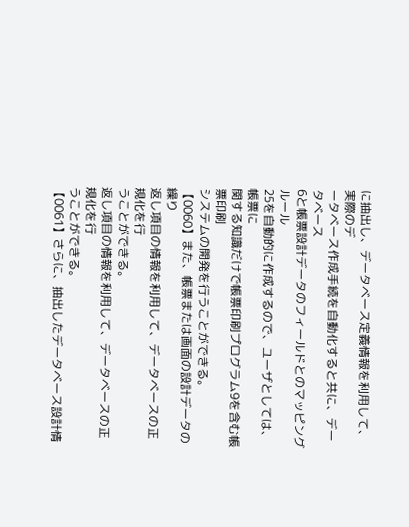に抽出し、データベース定義情報を利用して、実際のデ
ータベース作成手続を自動化すると共に、データベース
6と帳票設計データのフィールドとのマッピングルール
25を自動的に作成するので、ユーザとしては、帳票に
関する知識だけで帳票印刷プログラム9を含む帳票印刷
システムの開発を行うことができる。
【0060】また、帳票または画面の設計データの繰り
返し項目の情報を利用して、データベースの正規化を行
うことができる。
返し項目の情報を利用して、データベースの正規化を行
うことができる。
【0061】さらに、抽出したデータベース設計情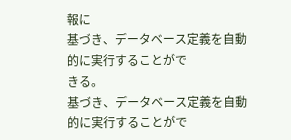報に
基づき、データベース定義を自動的に実行することがで
きる。
基づき、データベース定義を自動的に実行することがで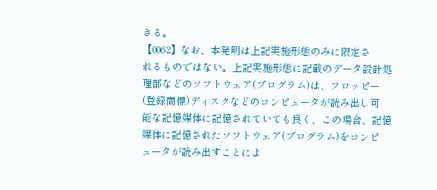きる。
【0062】なお、本発明は上記実施形態のみに限定さ
れるものではない。上記実施形態に記載のデータ設計処
理部などのソフトウェア(プログラム)は、フロッピー
(登録商標)ディスクなどのコンピュータが読み出し可
能な記憶媒体に記憶されていても良く、この場合、記憶
媒体に記憶されたソフトウェア(プログラム)をコンピ
ュータが読み出すことによ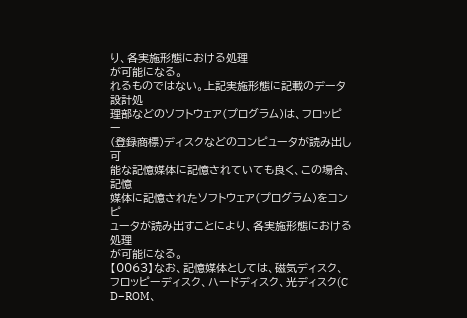り、各実施形態における処理
が可能になる。
れるものではない。上記実施形態に記載のデータ設計処
理部などのソフトウェア(プログラム)は、フロッピー
(登録商標)ディスクなどのコンピュータが読み出し可
能な記憶媒体に記憶されていても良く、この場合、記憶
媒体に記憶されたソフトウェア(プログラム)をコンピ
ュータが読み出すことにより、各実施形態における処理
が可能になる。
【0063】なお、記憶媒体としては、磁気ディスク、
フロッピーディスク、ハードディスク、光ディスク(C
D−ROM、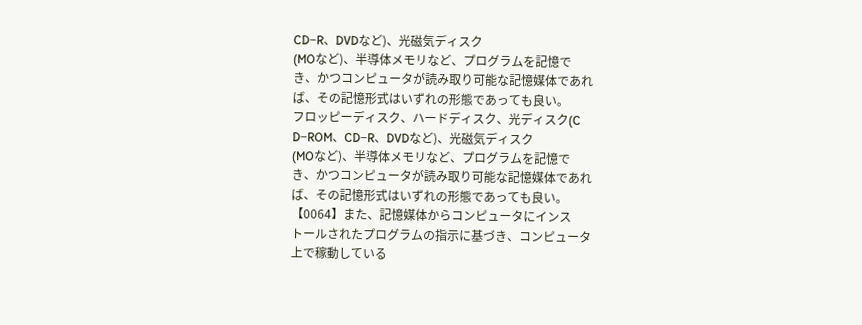CD−R、DVDなど)、光磁気ディスク
(MOなど)、半導体メモリなど、プログラムを記憶で
き、かつコンピュータが読み取り可能な記憶媒体であれ
ば、その記憶形式はいずれの形態であっても良い。
フロッピーディスク、ハードディスク、光ディスク(C
D−ROM、CD−R、DVDなど)、光磁気ディスク
(MOなど)、半導体メモリなど、プログラムを記憶で
き、かつコンピュータが読み取り可能な記憶媒体であれ
ば、その記憶形式はいずれの形態であっても良い。
【0064】また、記憶媒体からコンピュータにインス
トールされたプログラムの指示に基づき、コンピュータ
上で稼動している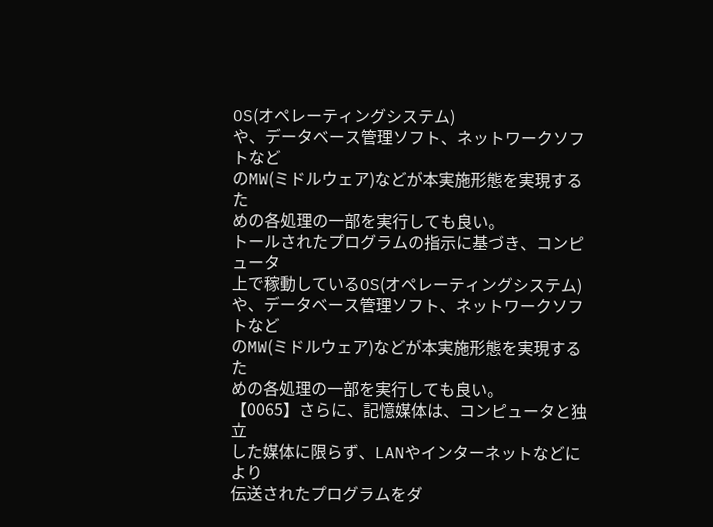OS(オペレーティングシステム)
や、データベース管理ソフト、ネットワークソフトなど
のMW(ミドルウェア)などが本実施形態を実現するた
めの各処理の一部を実行しても良い。
トールされたプログラムの指示に基づき、コンピュータ
上で稼動しているOS(オペレーティングシステム)
や、データベース管理ソフト、ネットワークソフトなど
のMW(ミドルウェア)などが本実施形態を実現するた
めの各処理の一部を実行しても良い。
【0065】さらに、記憶媒体は、コンピュータと独立
した媒体に限らず、LANやインターネットなどにより
伝送されたプログラムをダ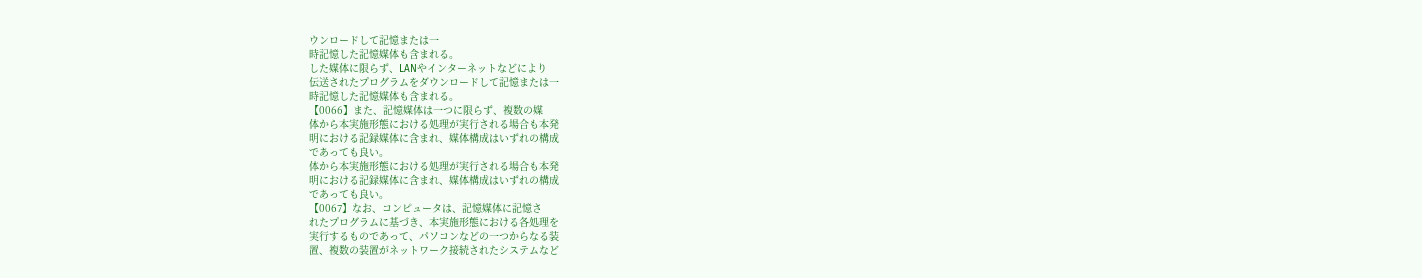ウンロードして記憶または一
時記憶した記憶媒体も含まれる。
した媒体に限らず、LANやインターネットなどにより
伝送されたプログラムをダウンロードして記憶または一
時記憶した記憶媒体も含まれる。
【0066】また、記憶媒体は一つに限らず、複数の媒
体から本実施形態における処理が実行される場合も本発
明における記録媒体に含まれ、媒体構成はいずれの構成
であっても良い。
体から本実施形態における処理が実行される場合も本発
明における記録媒体に含まれ、媒体構成はいずれの構成
であっても良い。
【0067】なお、コンピュータは、記憶媒体に記憶さ
れたプログラムに基づき、本実施形態における各処理を
実行するものであって、パソコンなどの一つからなる装
置、複数の装置がネットワーク接続されたシステムなど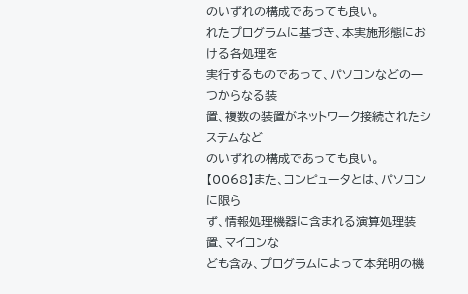のいずれの構成であっても良い。
れたプログラムに基づき、本実施形態における各処理を
実行するものであって、パソコンなどの一つからなる装
置、複数の装置がネットワーク接続されたシステムなど
のいずれの構成であっても良い。
【0068】また、コンピュータとは、パソコンに限ら
ず、情報処理機器に含まれる演算処理装置、マイコンな
ども含み、プログラムによって本発明の機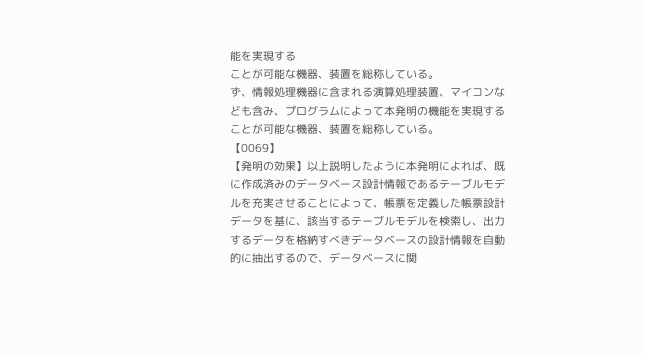能を実現する
ことが可能な機器、装置を総称している。
ず、情報処理機器に含まれる演算処理装置、マイコンな
ども含み、プログラムによって本発明の機能を実現する
ことが可能な機器、装置を総称している。
【0069】
【発明の効果】以上説明したように本発明によれば、既
に作成済みのデータベース設計情報であるテーブルモデ
ルを充実させることによって、帳票を定義した帳票設計
データを基に、該当するテーブルモデルを検索し、出力
するデータを格納すべきデータベースの設計情報を自動
的に抽出するので、データベースに関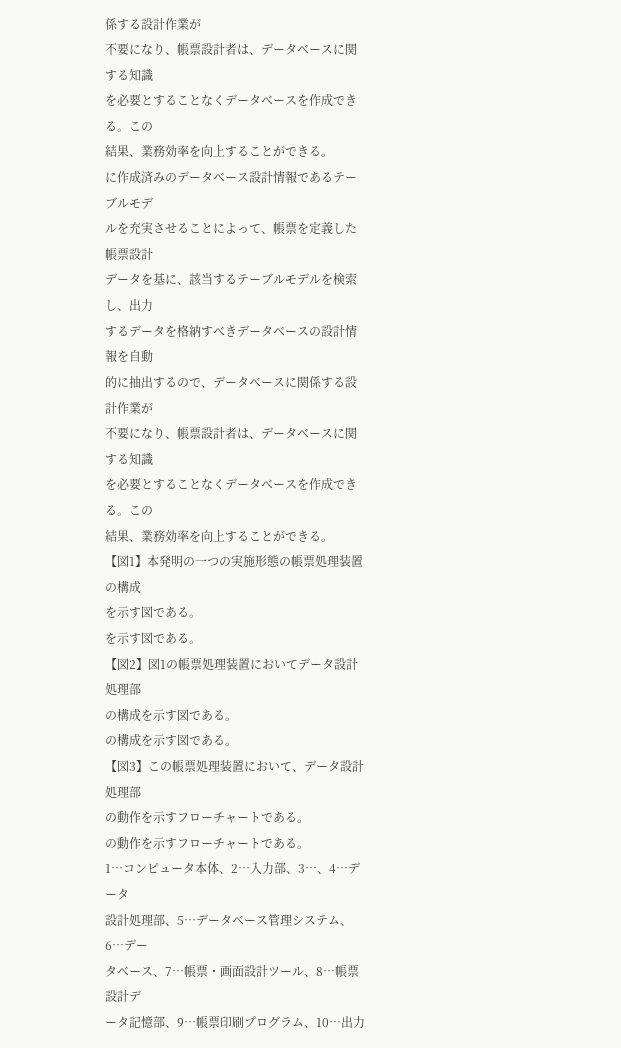係する設計作業が
不要になり、帳票設計者は、データベースに関する知識
を必要とすることなくデータベースを作成できる。この
結果、業務効率を向上することができる。
に作成済みのデータベース設計情報であるテーブルモデ
ルを充実させることによって、帳票を定義した帳票設計
データを基に、該当するテーブルモデルを検索し、出力
するデータを格納すべきデータベースの設計情報を自動
的に抽出するので、データベースに関係する設計作業が
不要になり、帳票設計者は、データベースに関する知識
を必要とすることなくデータベースを作成できる。この
結果、業務効率を向上することができる。
【図1】本発明の一つの実施形態の帳票処理装置の構成
を示す図である。
を示す図である。
【図2】図1の帳票処理装置においてデータ設計処理部
の構成を示す図である。
の構成を示す図である。
【図3】この帳票処理装置において、データ設計処理部
の動作を示すフローチャートである。
の動作を示すフローチャートである。
1…コンピュータ本体、2…入力部、3…、4…データ
設計処理部、5…データベース管理システム、6…デー
タベース、7…帳票・画面設計ツール、8…帳票設計デ
ータ記憶部、9…帳票印刷プログラム、10…出力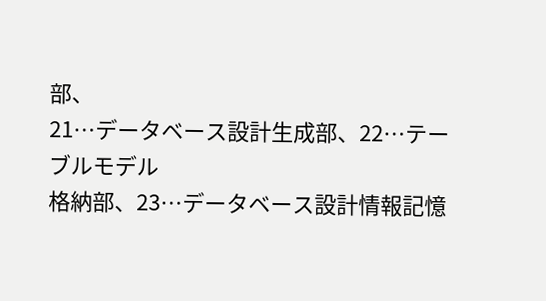部、
21…データベース設計生成部、22…テーブルモデル
格納部、23…データベース設計情報記憶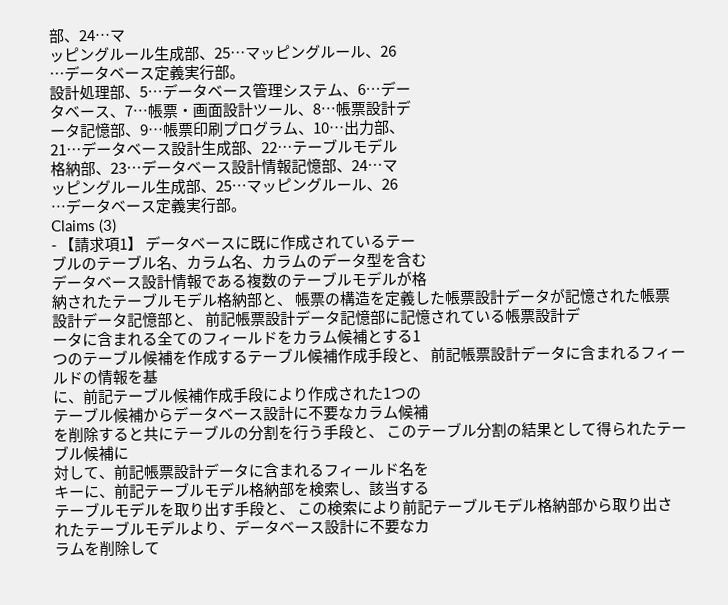部、24…マ
ッピングルール生成部、25…マッピングルール、26
…データベース定義実行部。
設計処理部、5…データベース管理システム、6…デー
タベース、7…帳票・画面設計ツール、8…帳票設計デ
ータ記憶部、9…帳票印刷プログラム、10…出力部、
21…データベース設計生成部、22…テーブルモデル
格納部、23…データベース設計情報記憶部、24…マ
ッピングルール生成部、25…マッピングルール、26
…データベース定義実行部。
Claims (3)
- 【請求項1】 データベースに既に作成されているテー
ブルのテーブル名、カラム名、カラムのデータ型を含む
データベース設計情報である複数のテーブルモデルが格
納されたテーブルモデル格納部と、 帳票の構造を定義した帳票設計データが記憶された帳票
設計データ記憶部と、 前記帳票設計データ記憶部に記憶されている帳票設計デ
ータに含まれる全てのフィールドをカラム候補とする1
つのテーブル候補を作成するテーブル候補作成手段と、 前記帳票設計データに含まれるフィールドの情報を基
に、前記テーブル候補作成手段により作成された1つの
テーブル候補からデータベース設計に不要なカラム候補
を削除すると共にテーブルの分割を行う手段と、 このテーブル分割の結果として得られたテーブル候補に
対して、前記帳票設計データに含まれるフィールド名を
キーに、前記テーブルモデル格納部を検索し、該当する
テーブルモデルを取り出す手段と、 この検索により前記テーブルモデル格納部から取り出さ
れたテーブルモデルより、データベース設計に不要なカ
ラムを削除して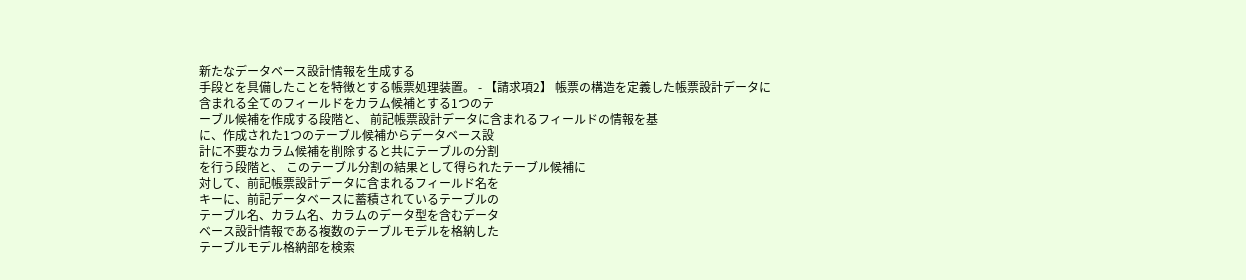新たなデータベース設計情報を生成する
手段とを具備したことを特徴とする帳票処理装置。 - 【請求項2】 帳票の構造を定義した帳票設計データに
含まれる全てのフィールドをカラム候補とする1つのテ
ーブル候補を作成する段階と、 前記帳票設計データに含まれるフィールドの情報を基
に、作成された1つのテーブル候補からデータベース設
計に不要なカラム候補を削除すると共にテーブルの分割
を行う段階と、 このテーブル分割の結果として得られたテーブル候補に
対して、前記帳票設計データに含まれるフィールド名を
キーに、前記データベースに蓄積されているテーブルの
テーブル名、カラム名、カラムのデータ型を含むデータ
ベース設計情報である複数のテーブルモデルを格納した
テーブルモデル格納部を検索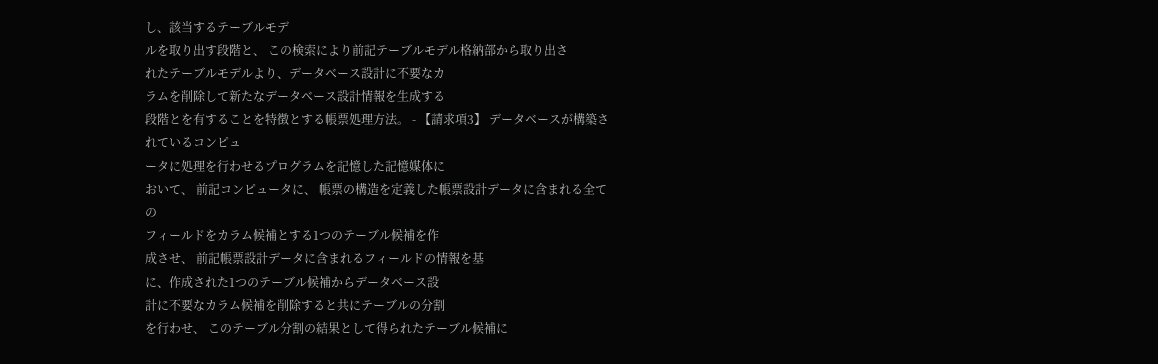し、該当するテーブルモデ
ルを取り出す段階と、 この検索により前記テーブルモデル格納部から取り出さ
れたテーブルモデルより、データベース設計に不要なカ
ラムを削除して新たなデータベース設計情報を生成する
段階とを有することを特徴とする帳票処理方法。 - 【請求項3】 データベースが構築されているコンピュ
ータに処理を行わせるプログラムを記憶した記憶媒体に
おいて、 前記コンピュータに、 帳票の構造を定義した帳票設計データに含まれる全ての
フィールドをカラム候補とする1つのテーブル候補を作
成させ、 前記帳票設計データに含まれるフィールドの情報を基
に、作成された1つのテーブル候補からデータベース設
計に不要なカラム候補を削除すると共にテーブルの分割
を行わせ、 このテーブル分割の結果として得られたテーブル候補に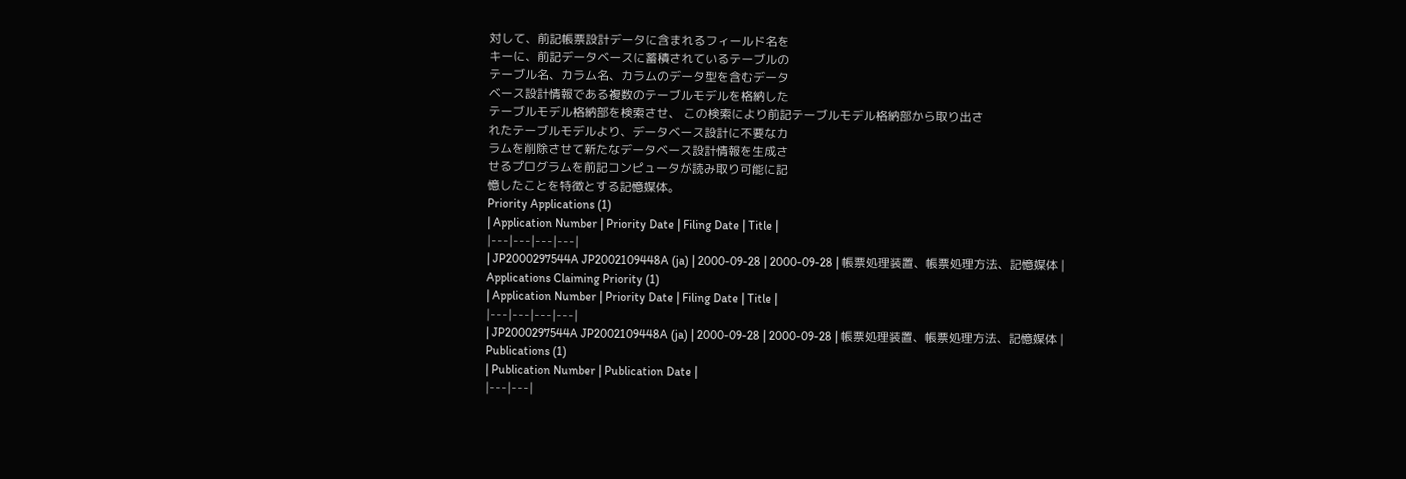対して、前記帳票設計データに含まれるフィールド名を
キーに、前記データベースに蓄積されているテーブルの
テーブル名、カラム名、カラムのデータ型を含むデータ
ベース設計情報である複数のテーブルモデルを格納した
テーブルモデル格納部を検索させ、 この検索により前記テーブルモデル格納部から取り出さ
れたテーブルモデルより、データベース設計に不要なカ
ラムを削除させて新たなデータベース設計情報を生成さ
せるプログラムを前記コンピュータが読み取り可能に記
憶したことを特徴とする記憶媒体。
Priority Applications (1)
| Application Number | Priority Date | Filing Date | Title |
|---|---|---|---|
| JP2000297544A JP2002109448A (ja) | 2000-09-28 | 2000-09-28 | 帳票処理装置、帳票処理方法、記憶媒体 |
Applications Claiming Priority (1)
| Application Number | Priority Date | Filing Date | Title |
|---|---|---|---|
| JP2000297544A JP2002109448A (ja) | 2000-09-28 | 2000-09-28 | 帳票処理装置、帳票処理方法、記憶媒体 |
Publications (1)
| Publication Number | Publication Date |
|---|---|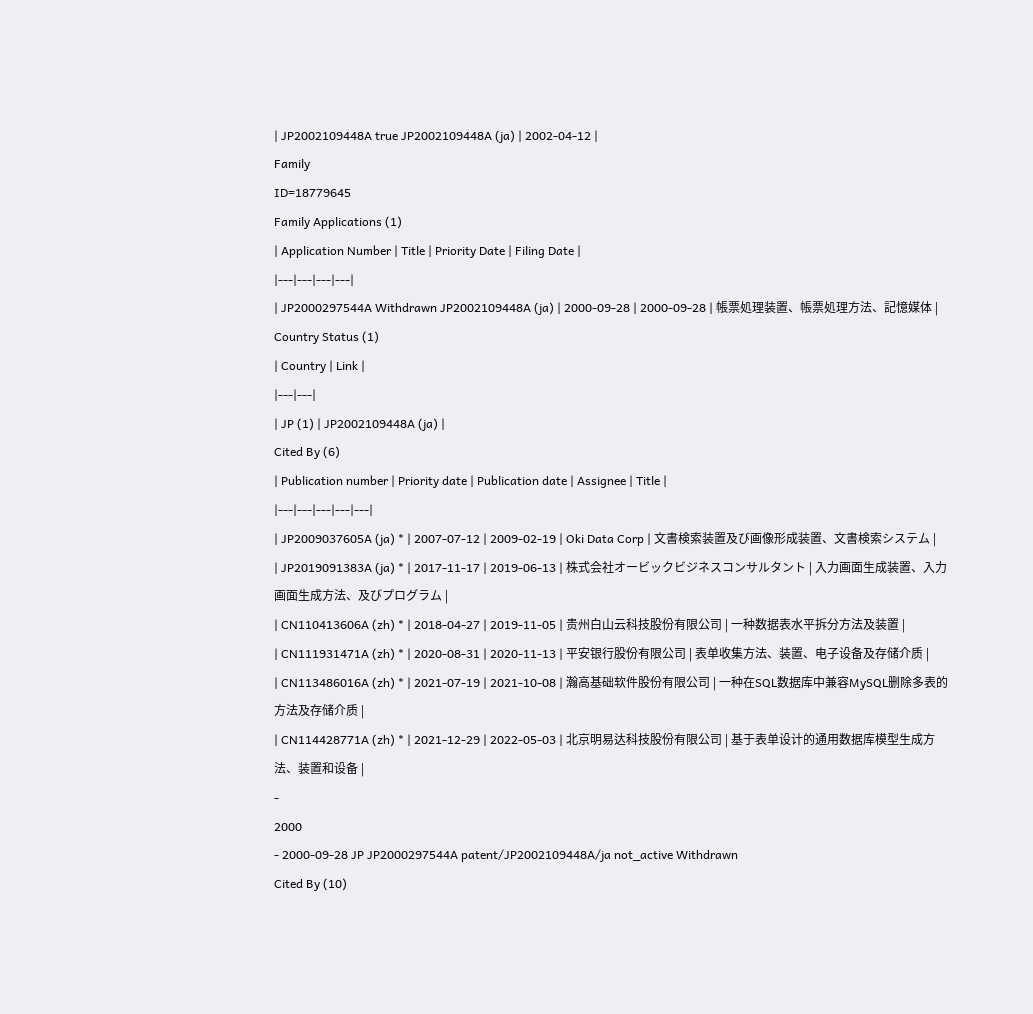| JP2002109448A true JP2002109448A (ja) | 2002-04-12 |
Family
ID=18779645
Family Applications (1)
| Application Number | Title | Priority Date | Filing Date |
|---|---|---|---|
| JP2000297544A Withdrawn JP2002109448A (ja) | 2000-09-28 | 2000-09-28 | 帳票処理装置、帳票処理方法、記憶媒体 |
Country Status (1)
| Country | Link |
|---|---|
| JP (1) | JP2002109448A (ja) |
Cited By (6)
| Publication number | Priority date | Publication date | Assignee | Title |
|---|---|---|---|---|
| JP2009037605A (ja) * | 2007-07-12 | 2009-02-19 | Oki Data Corp | 文書検索装置及び画像形成装置、文書検索システム |
| JP2019091383A (ja) * | 2017-11-17 | 2019-06-13 | 株式会社オービックビジネスコンサルタント | 入力画面生成装置、入力画面生成方法、及びプログラム |
| CN110413606A (zh) * | 2018-04-27 | 2019-11-05 | 贵州白山云科技股份有限公司 | 一种数据表水平拆分方法及装置 |
| CN111931471A (zh) * | 2020-08-31 | 2020-11-13 | 平安银行股份有限公司 | 表单收集方法、装置、电子设备及存储介质 |
| CN113486016A (zh) * | 2021-07-19 | 2021-10-08 | 瀚高基础软件股份有限公司 | 一种在SQL数据库中兼容MySQL删除多表的方法及存储介质 |
| CN114428771A (zh) * | 2021-12-29 | 2022-05-03 | 北京明易达科技股份有限公司 | 基于表单设计的通用数据库模型生成方法、装置和设备 |
-
2000
- 2000-09-28 JP JP2000297544A patent/JP2002109448A/ja not_active Withdrawn
Cited By (10)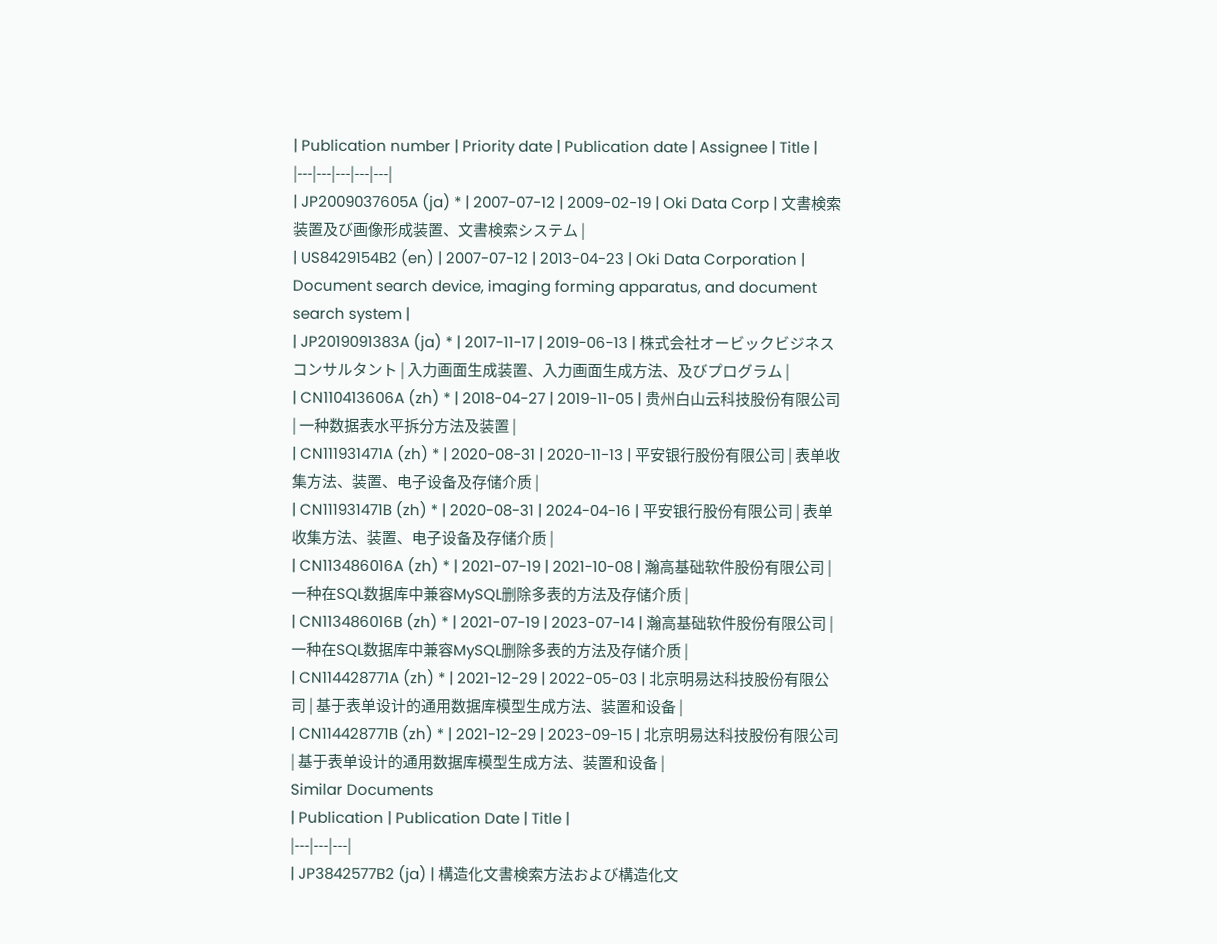| Publication number | Priority date | Publication date | Assignee | Title |
|---|---|---|---|---|
| JP2009037605A (ja) * | 2007-07-12 | 2009-02-19 | Oki Data Corp | 文書検索装置及び画像形成装置、文書検索システム |
| US8429154B2 (en) | 2007-07-12 | 2013-04-23 | Oki Data Corporation | Document search device, imaging forming apparatus, and document search system |
| JP2019091383A (ja) * | 2017-11-17 | 2019-06-13 | 株式会社オービックビジネスコンサルタント | 入力画面生成装置、入力画面生成方法、及びプログラム |
| CN110413606A (zh) * | 2018-04-27 | 2019-11-05 | 贵州白山云科技股份有限公司 | 一种数据表水平拆分方法及装置 |
| CN111931471A (zh) * | 2020-08-31 | 2020-11-13 | 平安银行股份有限公司 | 表单收集方法、装置、电子设备及存储介质 |
| CN111931471B (zh) * | 2020-08-31 | 2024-04-16 | 平安银行股份有限公司 | 表单收集方法、装置、电子设备及存储介质 |
| CN113486016A (zh) * | 2021-07-19 | 2021-10-08 | 瀚高基础软件股份有限公司 | 一种在SQL数据库中兼容MySQL删除多表的方法及存储介质 |
| CN113486016B (zh) * | 2021-07-19 | 2023-07-14 | 瀚高基础软件股份有限公司 | 一种在SQL数据库中兼容MySQL删除多表的方法及存储介质 |
| CN114428771A (zh) * | 2021-12-29 | 2022-05-03 | 北京明易达科技股份有限公司 | 基于表单设计的通用数据库模型生成方法、装置和设备 |
| CN114428771B (zh) * | 2021-12-29 | 2023-09-15 | 北京明易达科技股份有限公司 | 基于表单设计的通用数据库模型生成方法、装置和设备 |
Similar Documents
| Publication | Publication Date | Title |
|---|---|---|
| JP3842577B2 (ja) | 構造化文書検索方法および構造化文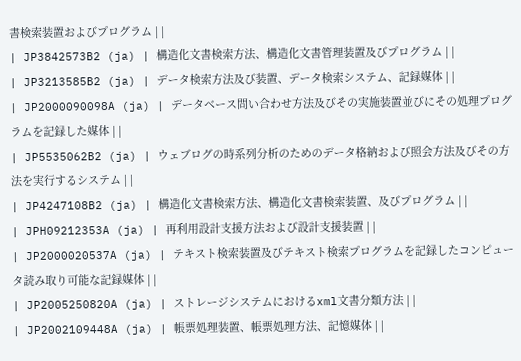書検索装置およびプログラム | |
| JP3842573B2 (ja) | 構造化文書検索方法、構造化文書管理装置及びプログラム | |
| JP3213585B2 (ja) | データ検索方法及び装置、データ検索システム、記録媒体 | |
| JP2000090098A (ja) | データベース問い合わせ方法及びその実施装置並びにその処理プログラムを記録した媒体 | |
| JP5535062B2 (ja) | ウェブログの時系列分析のためのデータ格納および照会方法及びその方法を実行するシステム | |
| JP4247108B2 (ja) | 構造化文書検索方法、構造化文書検索装置、及びプログラム | |
| JPH09212353A (ja) | 再利用設計支援方法および設計支援装置 | |
| JP2000020537A (ja) | テキスト検索装置及びテキスト検索プログラムを記録したコンピュータ読み取り可能な記録媒体 | |
| JP2005250820A (ja) | ストレージシステムにおけるxml文書分類方法 | |
| JP2002109448A (ja) | 帳票処理装置、帳票処理方法、記憶媒体 | |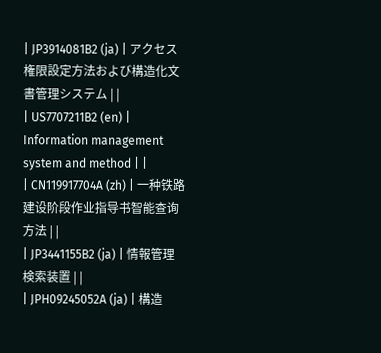| JP3914081B2 (ja) | アクセス権限設定方法および構造化文書管理システム | |
| US7707211B2 (en) | Information management system and method | |
| CN119917704A (zh) | 一种铁路建设阶段作业指导书智能查询方法 | |
| JP3441155B2 (ja) | 情報管理検索装置 | |
| JPH09245052A (ja) | 構造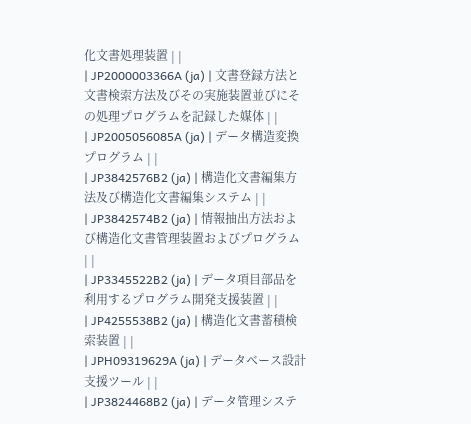化文書処理装置 | |
| JP2000003366A (ja) | 文書登録方法と文書検索方法及びその実施装置並びにその処理プログラムを記録した媒体 | |
| JP2005056085A (ja) | データ構造変換プログラム | |
| JP3842576B2 (ja) | 構造化文書編集方法及び構造化文書編集システム | |
| JP3842574B2 (ja) | 情報抽出方法および構造化文書管理装置およびプログラム | |
| JP3345522B2 (ja) | データ項目部品を利用するプログラム開発支援装置 | |
| JP4255538B2 (ja) | 構造化文書蓄積検索装置 | |
| JPH09319629A (ja) | データベース設計支援ツール | |
| JP3824468B2 (ja) | データ管理システ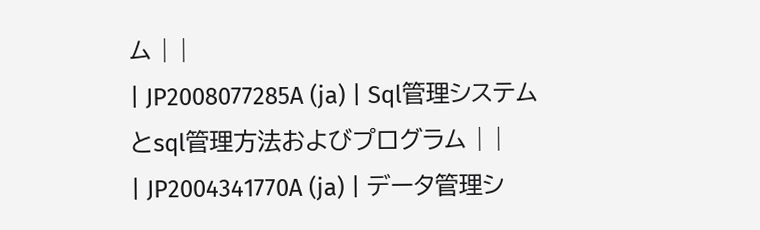ム | |
| JP2008077285A (ja) | Sql管理システムとsql管理方法およびプログラム | |
| JP2004341770A (ja) | データ管理シ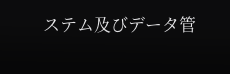ステム及びデータ管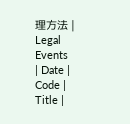理方法 |
Legal Events
| Date | Code | Title |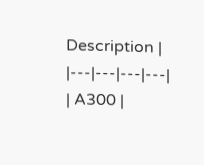Description |
|---|---|---|---|
| A300 |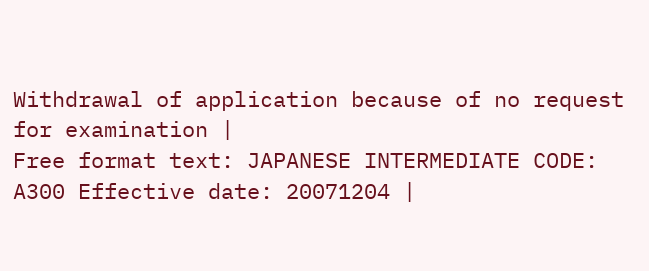Withdrawal of application because of no request for examination |
Free format text: JAPANESE INTERMEDIATE CODE: A300 Effective date: 20071204 |